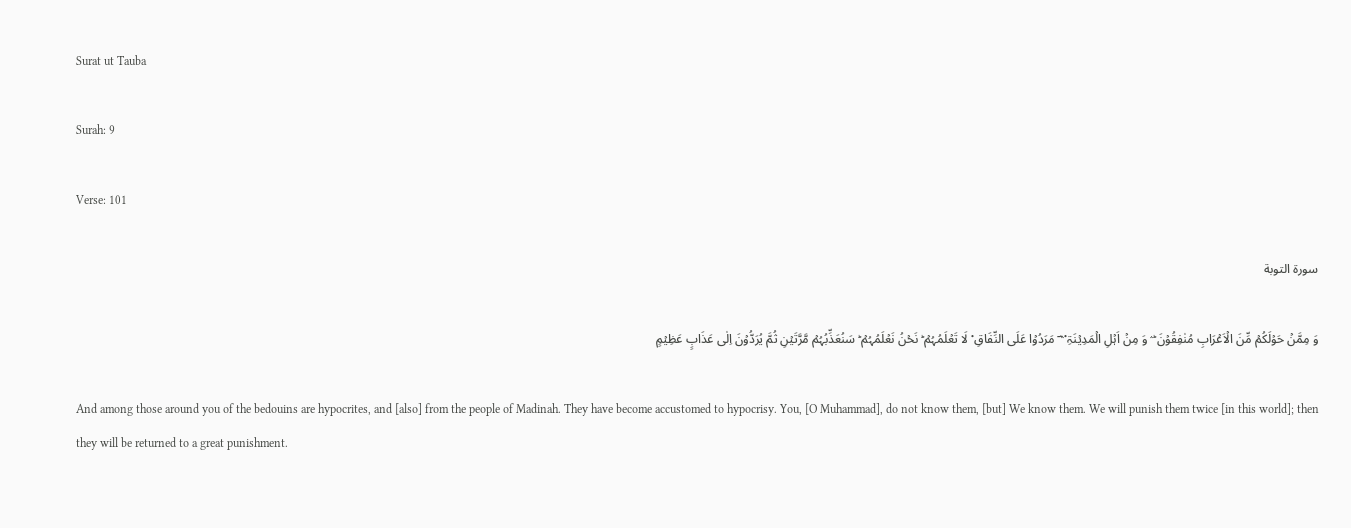Surat ut Tauba

Surah: 9

Verse: 101

سورة التوبة

وَ مِمَّنۡ حَوۡلَکُمۡ مِّنَ الۡاَعۡرَابِ مُنٰفِقُوۡنَ ؕ ۛ وَ مِنۡ اَہۡلِ الۡمَدِیۡنَۃِ ۟ ۛ ؔ مَرَدُوۡا عَلَی النِّفَاقِ ۟ لَا تَعۡلَمُہُمۡ ؕ نَحۡنُ نَعۡلَمُہُمۡ ؕ سَنُعَذِّبُہُمۡ مَّرَّتَیۡنِ ثُمَّ یُرَدُّوۡنَ اِلٰی عَذَابٍ عَظِیۡمٍ

And among those around you of the bedouins are hypocrites, and [also] from the people of Madinah. They have become accustomed to hypocrisy. You, [O Muhammad], do not know them, [but] We know them. We will punish them twice [in this world]; then they will be returned to a great punishment.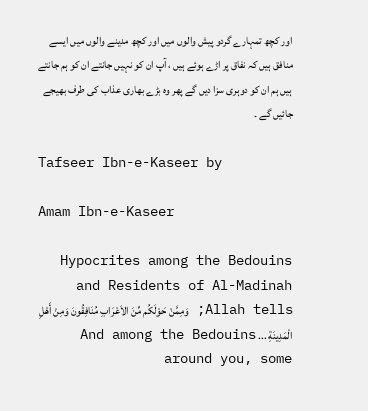اور کچھ تمہارے گردو پیش والوں میں اور کچھ مدینے والوں میں ایسے منافق ہیں کہ نفاق پر اڑے ہوئے ہیں ، آپ ان کو نہیں جانتے ان کو ہم جانتے ہیں ہم ان کو دوہری سزا دیں گے پھر وہ بڑے بھاری عذاب کی طرف بھیجے جائیں گے ۔

Tafseer Ibn-e-Kaseer by

Amam Ibn-e-Kaseer

Hypocrites among the Bedouins and Residents of Al-Madinah Allah tells; وَمِمَّنْ حَوْلَكُم مِّنَ الاَعْرَابِ مُنَافِقُونَ وَمِنْ أَهْلِ الْمَدِينَةِ ... And among the Bedouins around you, some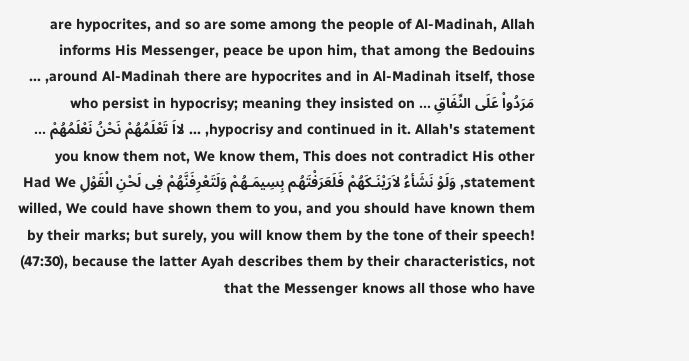are hypocrites, and so are some among the people of Al-Madinah, Allah informs His Messenger, peace be upon him, that among the Bedouins around Al-Madinah there are hypocrites and in Al-Madinah itself, those, ... مَرَدُواْ عَلَى النِّفَاقِ ... who persist in hypocrisy; meaning they insisted on hypocrisy and continued in it. Allah's statement, ... لااَ تَعْلَمُهُمْ نَحْنُ نَعْلَمُهُمْ ... you know them not, We know them, This does not contradict His other statement, وَلَوْ نَشَأءُ لاَرَيْنَـكَهُمْ فَلَعَرَفْتَهُم بِسِيمَـهُمْ وَلَتَعْرِفَنَّهُمْ فِى لَحْنِ الْقَوْلِ Had We willed, We could have shown them to you, and you should have known them by their marks; but surely, you will know them by the tone of their speech! (47:30), because the latter Ayah describes them by their characteristics, not that the Messenger knows all those who have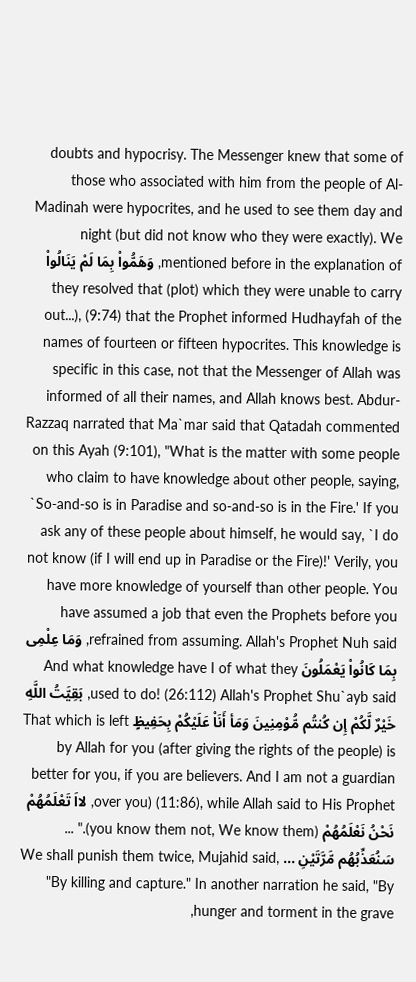doubts and hypocrisy. The Messenger knew that some of those who associated with him from the people of Al-Madinah were hypocrites, and he used to see them day and night (but did not know who they were exactly). We mentioned before in the explanation of, وَهَمُّواْ بِمَا لَمْ يَنَالُواْ they resolved that (plot) which they were unable to carry out...), (9:74) that the Prophet informed Hudhayfah of the names of fourteen or fifteen hypocrites. This knowledge is specific in this case, not that the Messenger of Allah was informed of all their names, and Allah knows best. Abdur-Razzaq narrated that Ma`mar said that Qatadah commented on this Ayah (9:101), "What is the matter with some people who claim to have knowledge about other people, saying, `So-and-so is in Paradise and so-and-so is in the Fire.' If you ask any of these people about himself, he would say, `I do not know (if I will end up in Paradise or the Fire)!' Verily, you have more knowledge of yourself than other people. You have assumed a job that even the Prophets before you refrained from assuming. Allah's Prophet Nuh said, وَمَا عِلْمِى بِمَا كَانُواْ يَعْمَلُونَ And what knowledge have I of what they used to do! (26:112) Allah's Prophet Shu`ayb said, بَقِيَّتُ اللَّهِ خَيْرٌ لَّكُمْ إِن كُنتُم مُّوْمِنِينَ وَمَأ أَنَاْ عَلَيْكُمْ بِحَفِيظٍ That which is left by Allah for you (after giving the rights of the people) is better for you, if you are believers. And I am not a guardian over you) (11:86), while Allah said to His Prophet, لااَ تَعْلَمُهُمْ نَحْنُ نَعْلَمُهُمْ (you know them not, We know them)." ... سَنُعَذِّبُهُم مَّرَّتَيْنِ ... We shall punish them twice, Mujahid said, "By killing and capture." In another narration he said, "By hunger and torment in the grave,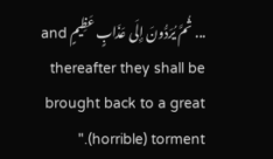... ثُمَّ يُرَدُّونَ إِلَى عَذَابٍ عَظِيمٍ and thereafter they shall be brought back to a great (horrible) torment."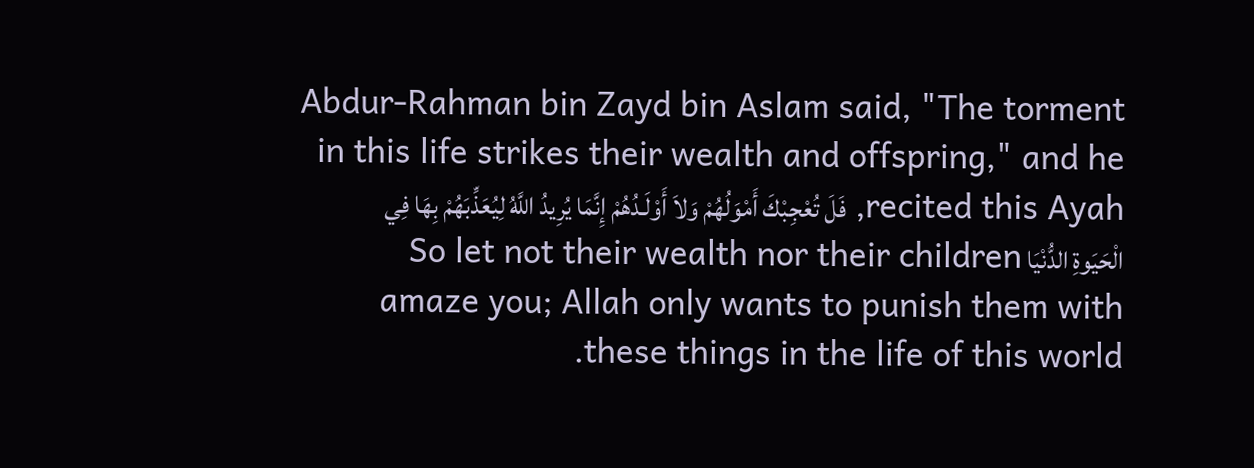Abdur-Rahman bin Zayd bin Aslam said, "The torment in this life strikes their wealth and offspring," and he recited this Ayah, فَلَ تُعْجِبْكَ أَمْوَلُهُمْ وَلاَ أَوْلَـدُهُمْ إِنَّمَا يُرِيدُ اللَّهُ لِيُعَذِّبَهُمْ بِهَا فِي الْحَيَوةِ الدُّنْيَا So let not their wealth nor their children amaze you; Allah only wants to punish them with these things in the life of this world.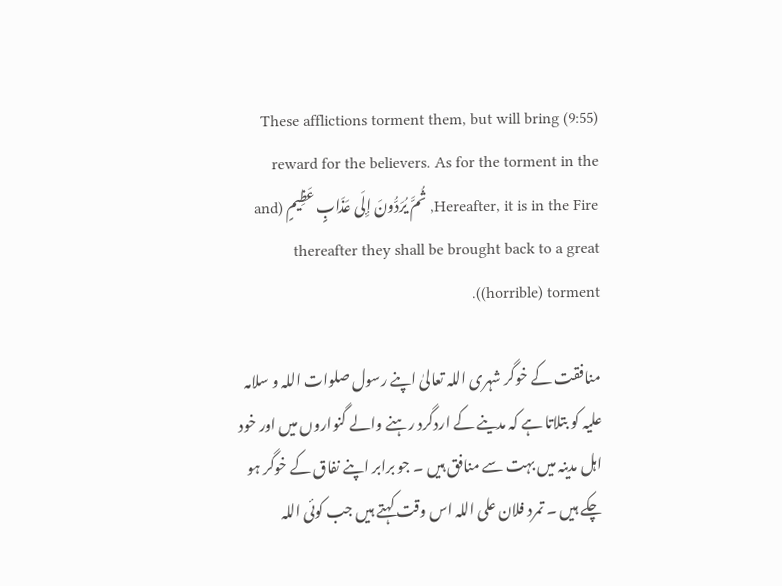(9:55) These afflictions torment them, but will bring reward for the believers. As for the torment in the Hereafter, it is in the Fire, ثُمَّ يُرَدُّونَ إِلَى عَذَابٍ عَظِيمٍ (and thereafter they shall be brought back to a great (horrible) torment).

منافقت کے خوگر شہری اللہ تعالیٰ اپنے رسول صلوات اللہ و سلامہ علیہ کو بتلاتا ہے کہ مدینے کے اردگرد رہنے والے گنواروں میں اور خود اہل مدینہ میں بہت سے منافق ہیں ۔ جو برابر اپنے نفاق کے خوگر ہو چکے ہیں ۔ تمرد فلان علی اللہ اس وقت کہتے ہیں جب کوئی اللہ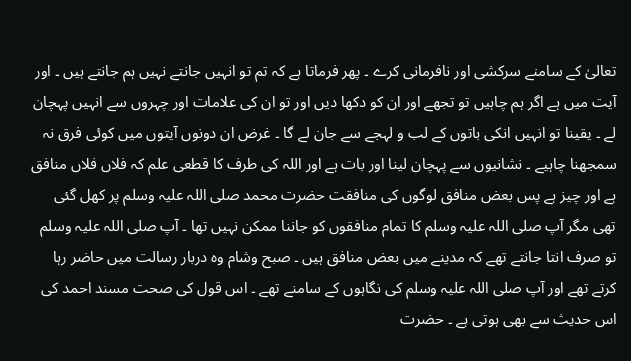تعالیٰ کے سامنے سرکشی اور نافرمانی کرے ۔ پھر فرماتا ہے کہ تم تو انہیں جانتے نہیں ہم جانتے ہیں ۔ اور آیت میں ہے اگر ہم چاہیں تو تجھے اور ان کو دکھا دیں اور تو ان کی علامات اور چہروں سے انہیں پہچان لے ۔ یقینا تو انہیں انکی باتوں کے لب و لہجے سے جان لے گا ۔ غرض ان دونوں آیتوں میں کوئی فرق نہ سمجھنا چاہیے ۔ نشانیوں سے پہچان لینا اور بات ہے اور اللہ کی طرف کا قطعی علم کہ فلاں فلاں منافق ہے اور چیز ہے پس بعض منافق لوگوں کی منافقت حضرت محمد صلی اللہ علیہ وسلم پر کھل گئی تھی مگر آپ صلی اللہ علیہ وسلم کا تمام منافقوں کو جاننا ممکن نہیں تھا ۔ آپ صلی اللہ علیہ وسلم تو صرف انتا جانتے تھے کہ مدینے میں بعض منافق ہیں ۔ صبح وشام وہ دربار رسالت میں حاضر رہا کرتے تھے اور آپ صلی اللہ علیہ وسلم کی نگاہوں کے سامنے تھے ۔ اس قول کی صحت مسند احمد کی اس حدیث سے بھی ہوتی ہے ۔ حضرت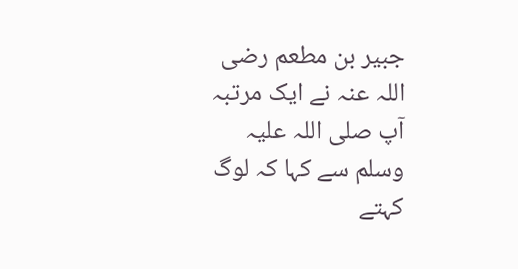جبیر بن مطعم رضی اللہ عنہ نے ایک مرتبہ آپ صلی اللہ علیہ وسلم سے کہا کہ لوگ کہتے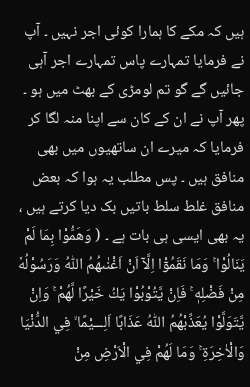ہیں کہ مکے کا ہمارا کوئی اجر نہیں ۔ آپ نے فرمایا تمہارے پاس تمہارے اجر آہی جائیں گے گو تم لومڑی کے بھٹ میں ہو ۔ پھر آپ نے ان کے کان سے اپنا منہ لگا کر فرمایا کہ میرے ان ساتھیوں میں بھی منافق ہیں ۔ پس مطلب یہ ہوا کہ بعض منافق غلط سلط باتیں بک دیا کرتے ہیں ، یہ بھی ایسی ہی بات ہے ۔ ( وَهَمُّوْا بِمَا لَمْ يَنَالُوْا ۚ وَمَا نَقَمُوْٓا اِلَّآ اَنْ اَغْنٰىهُمُ اللّٰهُ وَرَسُوْلُهٗ مِنْ فَضْلِهٖ ۚ فَاِنْ يَّتُوْبُوْا يَكُ خَيْرًا لَّهُمْ ۚ وَاِنْ يَّتَوَلَّوْا يُعَذِّبْهُمُ اللّٰهُ عَذَابًا اَلِـــيْمًا ۙ فِي الدُّنْيَا وَالْاٰخِرَةِ ۚ وَمَا لَهُمْ فِي الْاَرْضِ مِنْ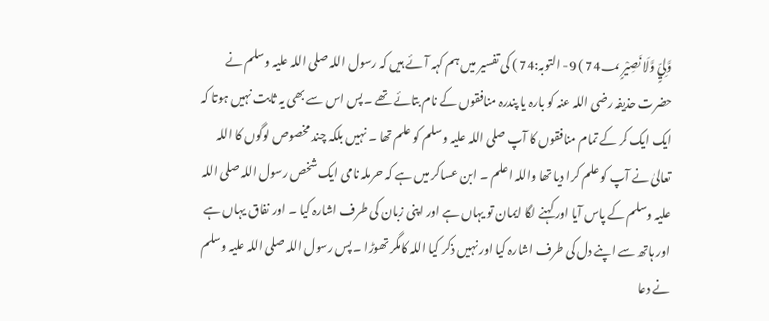وَّلِيٍّ وَّلَا نَصِيْرٍ 74؀ ) 9- التوبہ:74 ) کی تفسیر میں ہم کہہ آئے ہیں کہ رسول اللہ صلی اللہ علیہ وسلم نے حضرت حذیفہ رضی اللہ عنہ کو بارہ یا پندرہ منافقوں کے نام بتائے تھے ۔ پس اس سے بھی یہ ثابت نہیں ہوتا کہ ایک ایک کر کے تمام منافقوں کا آپ صلی اللہ علیہ وسلم کو علم تھا ۔ نہیں بلکہ چند مخصوص لوگوں کا اللہ تعالیٰ نے آپ کو علم کرا دیا تھا واللہ اعلم ۔ ابن عساکر میں ہے کہ حرملہ نامی ایک شخص رسول اللہ صلی اللہ علیہ وسلم کے پاس آیا اور کہنے لگا ایمان تو یہاں ہے اور اپنی زبان کی طرف اشارہ کیا ۔ اور نفاق یہاں ہے اور ہاتھ سے اپنے دل کی طرف اشارہ کیا اور نہیں ذکر کیا اللہ کامگر تھوڑا ۔ پس رسول اللہ صلی اللہ علیہ وسلم نے دعا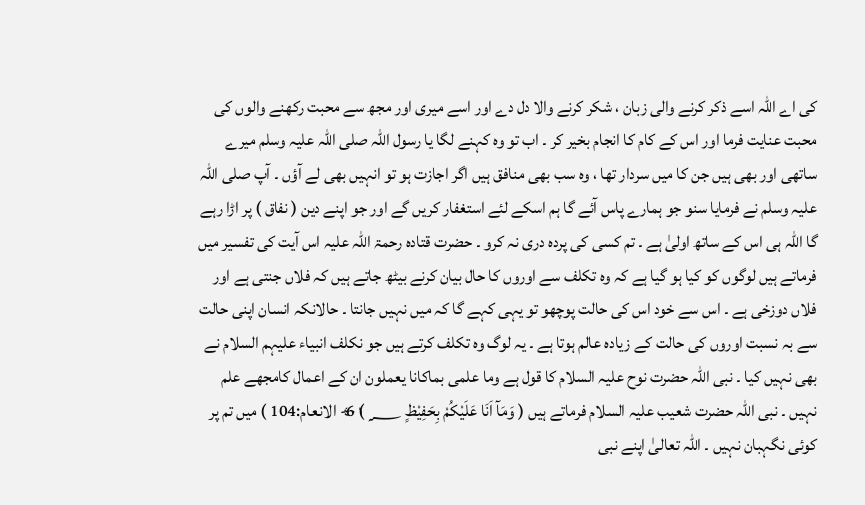کی اے اللہ اسے ذکر کرنے والی زبان ، شکر کرنے والا دل دے اور اسے میری اور مجھ سے محبت رکھنے والوں کی محبت عنایت فرما اور اس کے کام کا انجام بخیر کر ۔ اب تو وہ کہنے لگا یا رسول اللہ صلی اللہ علیہ وسلم میرے ساتھی اور بھی ہیں جن کا میں سردار تھا ، وہ سب بھی منافق ہیں اگر اجازت ہو تو انہیں بھی لے آؤں ۔ آپ صلی اللہ علیہ وسلم نے فرمایا سنو جو ہمارے پاس آئے گا ہم اسکے لئے استغفار کریں گے اور جو اپنے دین ( نفاق ) پر اڑا رہے گا اللہ ہی اس کے ساتھ اولیٰ ہے ۔ تم کسی کی پردہ دری نہ کرو ۔ حضرت قتادہ رحمۃ اللہ علیہ اس آیت کی تفسیر میں فرماتے ہیں لوگوں کو کیا ہو گیا ہے کہ وہ تکلف سے اوروں کا حال بیان کرنے بیٹھ جاتے ہیں کہ فلاں جنتی ہے اور فلاں دوزخی ہے ۔ اس سے خود اس کی حالت پوچھو تو یہی کہے گا کہ میں نہیں جانتا ۔ حالانکہ انسان اپنی حالت سے بہ نسبت اوروں کی حالت کے زیادہ عالم ہوتا ہے ۔ یہ لوگ وہ تکلف کرتے ہیں جو نکلف انبیاء علیہم السلام نے بھی نہیں کیا ۔ نبی اللہ حضرت نوح علیہ السلام کا قول ہے وما علمی بماکانا یعملون ان کے اعمال کامجھے علم نہیں ۔ نبی اللہ حضرت شعیب علیہ السلام فرماتے ہیں ( وَمَآ اَنَا عَلَيْكُمْ بِحَفِيْظٍ ١٠٤؁ ) 6- الانعام:104 ) میں تم پر کوئی نگہبان نہیں ۔ اللہ تعالیٰ اپنے نبی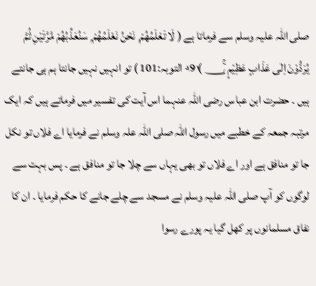صلی اللہ علیہ وسلم سے فرماتا ہے ( لَا تَعْلَمُھُمْ ۭ نَحْنُ نَعْلَمُھُمْ ۭ سَنُعَذِّبُھُمْ مَّرَّتَيْنِ ثُمَّ يُرَدُّوْنَ اِلٰى عَذَابٍ عَظِيْمٍ ١٠١؀ۚ ) 9- التوبہ:101 ) تو انہیں نہیں جانتا ہم ہی جانتے ہیں ۔ حضرت ابن عباس رضی اللہ عنہما اس آیت کی تفسیر میں فرماتے ہیں کہ ایک مرتبہ جمعہ کے خطبے میں رسول اللہ صلی اللہ علہ وسلم نے فرمایا اے فلاں تو نکل جا تو منافق ہے اور اے فلاں تو بھی یہاں سے چلا جا تو منافق ہے ۔ پس بہت سے لوگوں کو آپ صلی اللہ علیہ وسلم نے مسجد سے چلے جانے کا حکم فرمایا ۔ ان کا نفاق مسلمانوں پر کھل گیا یہ پورے رسوا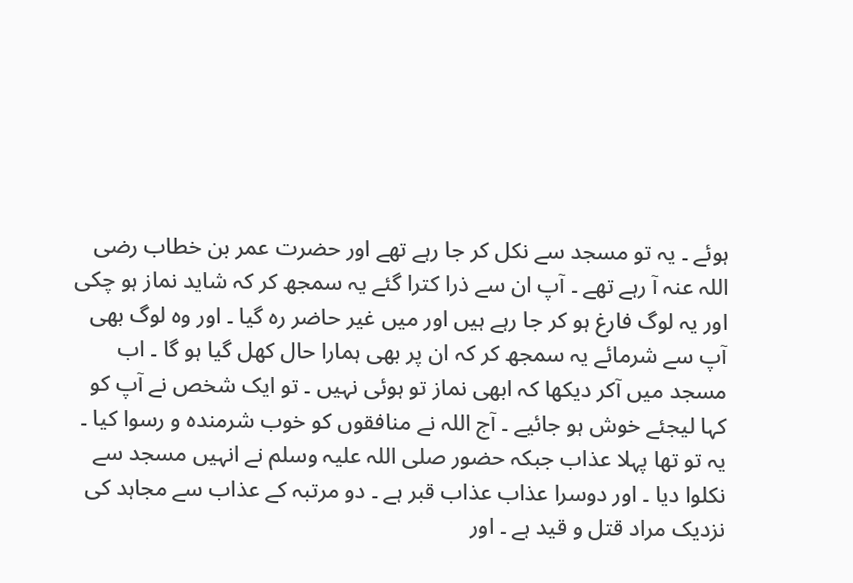ہوئے ۔ یہ تو مسجد سے نکل کر جا رہے تھے اور حضرت عمر بن خطاب رضی اللہ عنہ آ رہے تھے ۔ آپ ان سے ذرا کترا گئے یہ سمجھ کر کہ شاید نماز ہو چکی اور یہ لوگ فارغ ہو کر جا رہے ہیں اور میں غیر حاضر رہ گیا ۔ اور وہ لوگ بھی آپ سے شرمائے یہ سمجھ کر کہ ان پر بھی ہمارا حال کھل گیا ہو گا ۔ اب مسجد میں آکر دیکھا کہ ابھی نماز تو ہوئی نہیں ۔ تو ایک شخص نے آپ کو کہا لیجئے خوش ہو جائیے ۔ آج اللہ نے منافقوں کو خوب شرمندہ و رسوا کیا ۔ یہ تو تھا پہلا عذاب جبکہ حضور صلی اللہ علیہ وسلم نے انہیں مسجد سے نکلوا دیا ۔ اور دوسرا عذاب عذاب قبر ہے ۔ دو مرتبہ کے عذاب سے مجاہد کی نزدیک مراد قتل و قید ہے ۔ اور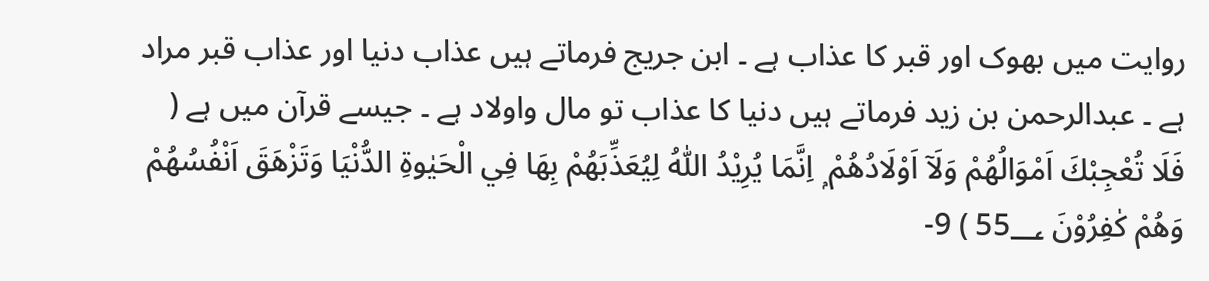روایت میں بھوک اور قبر کا عذاب ہے ۔ ابن جریج فرماتے ہیں عذاب دنیا اور عذاب قبر مراد ہے ۔ عبدالرحمن بن زید فرماتے ہیں دنیا کا عذاب تو مال واولاد ہے ۔ جیسے قرآن میں ہے ( فَلَا تُعْجِبْكَ اَمْوَالُهُمْ وَلَآ اَوْلَادُهُمْ ۭ اِنَّمَا يُرِيْدُ اللّٰهُ لِيُعَذِّبَهُمْ بِهَا فِي الْحَيٰوةِ الدُّنْيَا وَتَزْهَقَ اَنْفُسُهُمْ وَهُمْ كٰفِرُوْنَ 55؀ ) 9-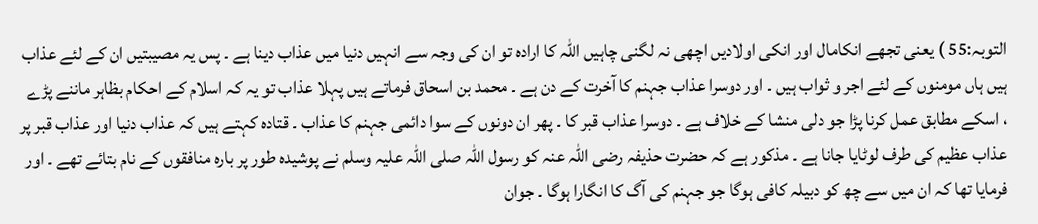التوبہ:55 ) یعنی تجھے انکامال اور انکی اولادیں اچھی نہ لگنی چاہیں اللہ کا ارادہ تو ان کی وجہ سے انہیں دنیا میں عذاب دینا ہے ۔ پس یہ مصیبتیں ان کے لئے عذاب ہیں ہاں مومنوں کے لئے اجر و ثواب ہیں ۔ اور دوسرا عذاب جہنم کا آخرت کے دن ہے ۔ محمد بن اسحاق فرماتے ہیں پہلا عذاب تو یہ کہ اسلام کے احکام بظاہر ماننے پڑے ، اسکے مطابق عمل کرنا پڑا جو دلی منشا کے خلاف ہے ۔ دوسرا عذاب قبر کا ۔ پھر ان دونوں کے سوا دائمی جہنم کا عذاب ۔ قتادہ کہتے ہیں کہ عذاب دنیا اور عذاب قبر پر عذاب عظیم کی طرف لوٹایا جانا ہے ۔ مذکور ہے کہ حضرت حذیفہ رضی اللہ عنہ کو رسول اللہ صلی اللہ علیہ وسلم نے پوشیدہ طور پر بارہ منافقوں کے نام بتائے تھے ۔ اور فرمایا تھا کہ ان میں سے چھ کو دبیلہ کافی ہوگا جو جہنم کی آگ کا انگارا ہوگا ۔ جوان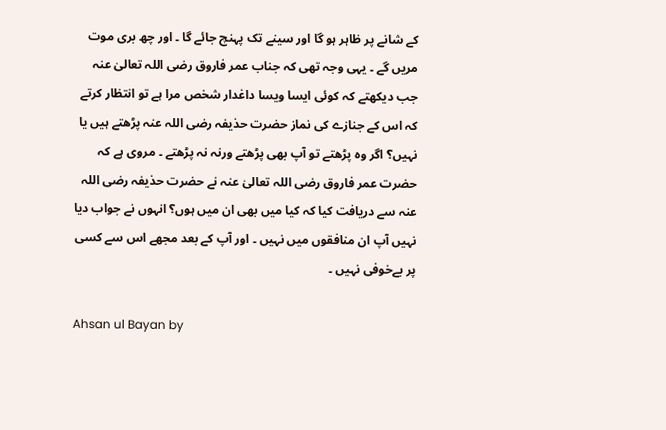کے شانے پر ظاہر ہو گا اور سینے تک پہنچ جائے گا ۔ اور چھ بری موت مریں گے ۔ یہی وجہ تھی کہ جناب عمر فاروق رضی اللہ تعالیٰ عنہ جب دیکھتے کہ کوئی ایسا ویسا داغدار شخص مرا ہے تو انتظار کرتے کہ اس کے جنازے کی نماز حضرت حذیفہ رضی اللہ عنہ پڑھتے ہیں یا نہیں؟ اگر وہ پڑھتے تو آپ بھی پڑھتے ورنہ نہ پڑھتے ۔ مروی ہے کہ حضرت عمر فاروق رضی اللہ تعالیٰ عنہ نے حضرت حذیفہ رضی اللہ عنہ سے دریافت کیا کہ کیا میں بھی ان میں ہوں؟ انہوں نے جواب دیا نہیں آپ ان منافقوں میں نہیں ۔ اور آپ کے بعد مجھے اس سے کسی پر بےخوفی نہیں ۔

Ahsan ul Bayan by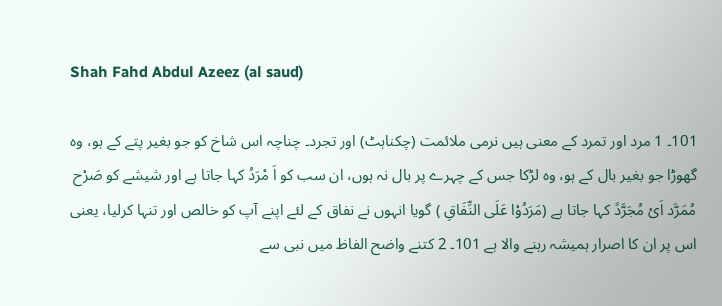Shah Fahd Abdul Azeez (al saud)

101۔ 1 مرد اور تمرد کے معنی ہیں نرمی ملائمت (چکناہٹ) اور تجرد۔ چناچہ اس شاخ کو جو بغیر پتے کے ہو، وہ گھوڑا جو بغیر بال کے ہو، وہ لڑکا جس کے چہرے پر بال نہ ہوں، ان سب کو اَ مْرَدُ کہا جاتا ہے اور شیشے کو صَرْح مُمَرَّد اَیْ مُجَرَّدً کہا جاتا ہے (مَرَدُوْا عَلَی النِّفَاقِ ) گویا انہوں نے نفاق کے لئے اپنے آپ کو خالص اور تنہا کرلیا، یعنی اس پر ان کا اصرار ہمیشہ رہنے والا ہے 101۔ 2 کتنے واضح الفاظ میں نبی سے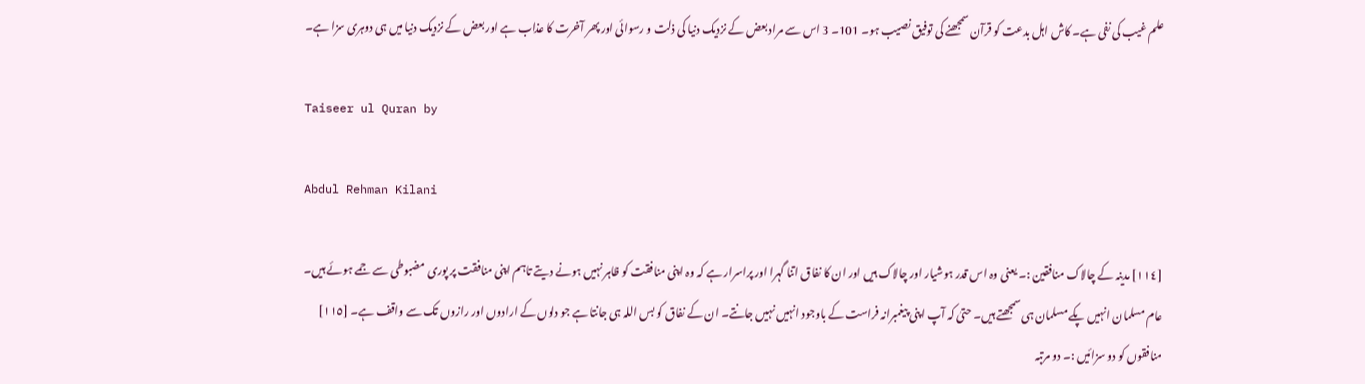علم غیب کی نفی ہے۔ کاش اہل بدعت کو قرآن سمجھنے کی توفیق نصیب ہو۔ 101۔ 3 اس سے مراد بعض کے نزدیک دنیا کی ذلت و رسوائی اور پھر آخرت کا عذاب ہے اور بعض کے نزدیک دنیا میں ہی دوہری سزا ہے۔

Taiseer ul Quran by

Abdul Rehman Kilani

[١١٤] مدینہ کے چالاک منافقین :۔ یعنی وہ اس قدر ہوشیار اور چالاک ہیں اور ان کا نفاق اتنا گہرا اور پراسرار ہے کہ وہ اپنی منافقت کو ظاہر نہیں ہونے دیتے تاہم اپنی منافقت پر پوری مضبوطی سے جمے ہوئے ہیں۔ عام مسلمان انہیں پکے مسلمان ہی سمجھتے ہیں۔ حتیٰ کہ آپ اپنی پیغمبرانہ فراست کے باوجود انہیں نہیں جانتے۔ ان کے نفاق کو بس اللہ ہی جانتا ہے جو دلوں کے ارادوں اور رازوں تک سے واقف ہے۔ [١١٥] منافقوں کو دو سزائیں :۔ دو مرتبہ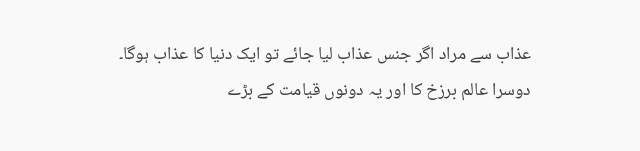عذاب سے مراد اگر جنس عذاب لیا جائے تو ایک دنیا کا عذاب ہوگا۔ دوسرا عالم برزخ کا اور یہ دونوں قیامت کے بڑے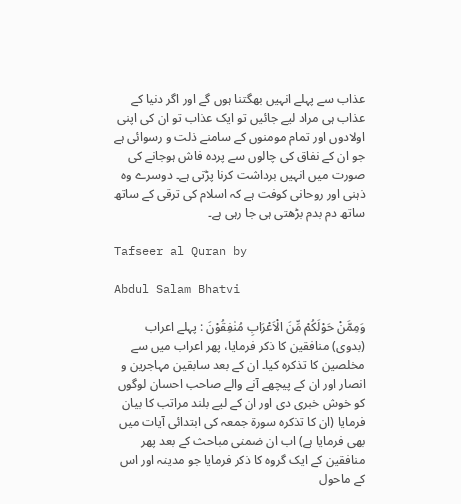عذاب سے پہلے انہیں بھگتنا ہوں گے اور اگر دنیا کے عذاب ہی مراد لیے جائیں تو ایک عذاب تو ان کی اپنی اولادوں اور تمام مومنوں کے سامنے ذلت و رسوائی ہے جو ان کے نفاق کی چالوں سے پردہ فاش ہوجانے کی صورت میں انہیں برداشت کرنا پڑتی ہے۔ دوسرے وہ ذہنی اور روحانی کوفت ہے کہ اسلام کی ترقی کے ساتھ ساتھ دم بدم بڑھتی ہی جا رہی ہے۔

Tafseer al Quran by

Abdul Salam Bhatvi

وَمِمَّنْ حَوْلَكُمْ مِّنَ الْاَعْرَابِ مُنٰفِقُوْنَ : پہلے اعراب (بدوی) منافقین کا ذکر فرمایا، پھر اعراب میں سے مخلصین کا تذکرہ کیا۔ ان کے بعد سابقین مہاجرین و انصار اور ان کے پیچھے آنے والے صاحب احسان لوگوں کو خوش خبری دی اور ان کے لیے بلند مراتب کا بیان فرمایا (ان کا تذکرہ سورة جمعہ کی ابتدائی آیات میں بھی فرمایا ہے) اب ان ضمنی مباحث کے بعد پھر منافقین کے ایک گروہ کا ذکر فرمایا جو مدینہ اور اس کے ماحول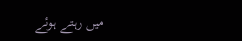میں رہتے ہوئے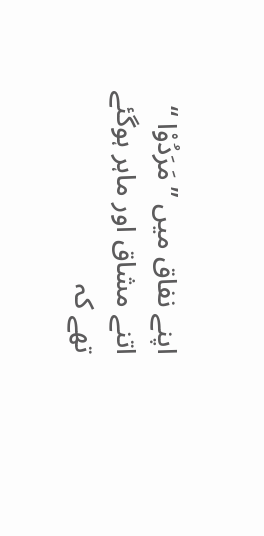اپنے نفاق میں ” مَرَدُوْا “ اتنے مشاق اور ماہر ہوگئے تھے کہ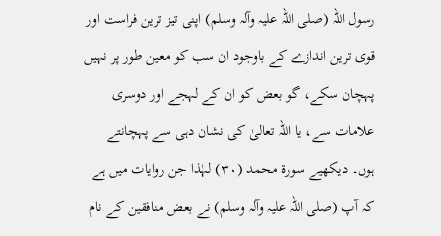رسول اللہ (صلی اللہ علیہ وآلہ وسلم) اپنی تیز ترین فراست اور قوی ترین اندازے کے باوجود ان سب کو معین طور پر نہیں پہچان سکے، گو بعض کو ان کے لہجے اور دوسری علامات سے، یا اللہ تعالیٰ کی نشان دہی سے پہچانتے ہوں۔ دیکھیے سورة محمد (٣٠) لہٰذا جن روایات میں ہے کہ آپ (صلی اللہ علیہ وآلہ وسلم) نے بعض منافقین کے نام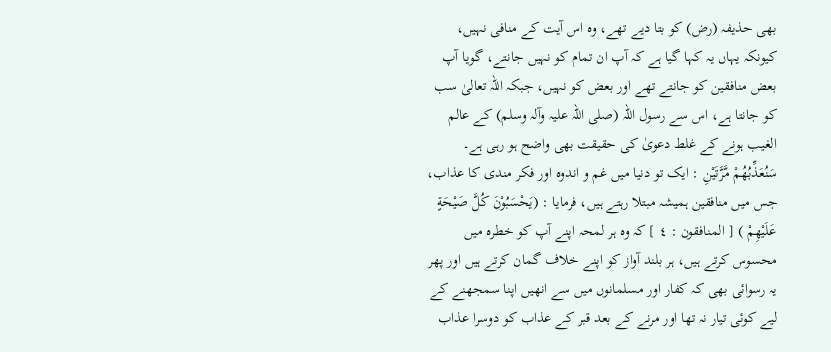بھی حذیفہ (رض) کو بتا دیے تھے، وہ اس آیت کے منافی نہیں، کیونکہ یہاں یہ کہا گیا ہے کہ آپ ان تمام کو نہیں جانتے، گویا آپ بعض منافقین کو جانتے تھے اور بعض کو نہیں، جبکہ اللہ تعالیٰ سب کو جانتا ہے، اس سے رسول اللہ (صلی اللہ علیہ وآلہ وسلم) کے عالم الغیب ہونے کے غلط دعویٰ کی حقیقت بھی واضح ہو رہی ہے۔ سَنُعَذِّبُھُمْ مَّرَّتَيْنِ : ایک تو دنیا میں غم و اندوہ اور فکر مندی کا عذاب، جس میں منافقین ہمیشہ مبتلا رہتے ہیں، فرمایا : (يَحْسَبُوْنَ كُلَّ صَيْحَةٍ عَلَيْهِمْ ) [ المنافقون : ٤ ] کہ وہ ہر لمحہ اپنے آپ کو خطرہ میں محسوس کرتے ہیں، ہر بلند آواز کو اپنے خلاف گمان کرتے ہیں اور پھر یہ رسوائی بھی کہ کفار اور مسلمانوں میں سے انھیں اپنا سمجھنے کے لیے کوئی تیار نہ تھا اور مرنے کے بعد قبر کے عذاب کو دوسرا عذاب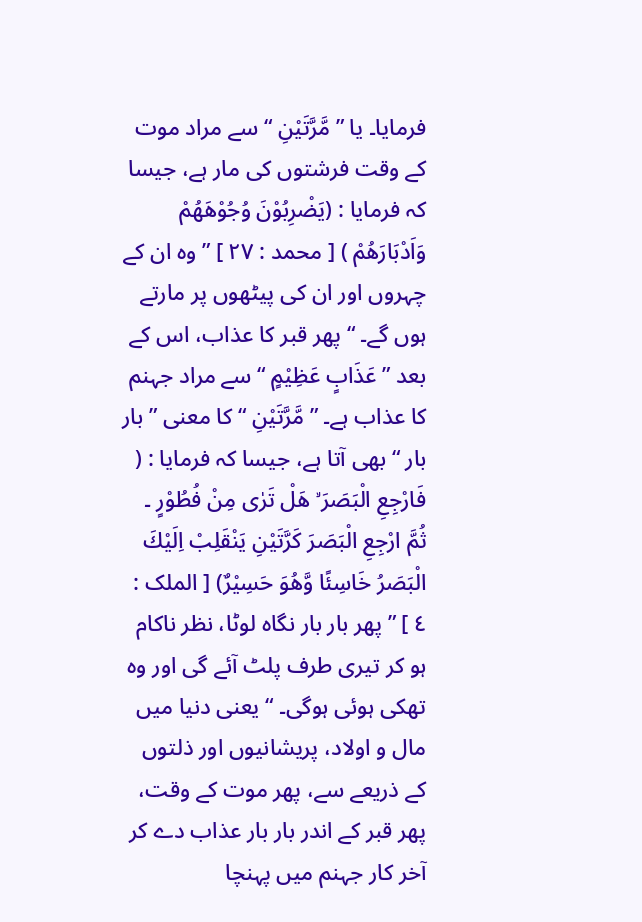فرمایا۔ یا ” مَّرَّتَيْنِ “ سے مراد موت کے وقت فرشتوں کی مار ہے، جیسا کہ فرمایا : (يَضْرِبُوْنَ وُجُوْهَهُمْ وَاَدْبَارَهُمْ ) [ محمد : ٢٧ ] ” وہ ان کے چہروں اور ان کی پیٹھوں پر مارتے ہوں گے۔ “ پھر قبر کا عذاب، اس کے بعد ” عَذَابٍ عَظِيْمٍ “ سے مراد جہنم کا عذاب ہے۔ ” مَّرَّتَيْنِ “ کا معنی ” بار بار “ بھی آتا ہے، جیسا کہ فرمایا : ( فَارْجِعِ الْبَصَرَ ۙ هَلْ تَرٰى مِنْ فُطُوْرٍ ۔ ثُمَّ ارْجِعِ الْبَصَرَ كَرَّتَيْنِ يَنْقَلِبْ اِلَيْكَ الْبَصَرُ خَاسِئًا وَّهُوَ حَسِيْرٌ) [ الملک : ٤ ] ” پھر بار بار نگاہ لوٹا، نظر ناکام ہو کر تیری طرف پلٹ آئے گی اور وہ تھکی ہوئی ہوگی۔ “ یعنی دنیا میں مال و اولاد، پریشانیوں اور ذلتوں کے ذریعے سے، پھر موت کے وقت، پھر قبر کے اندر بار بار عذاب دے کر آخر کار جہنم میں پہنچا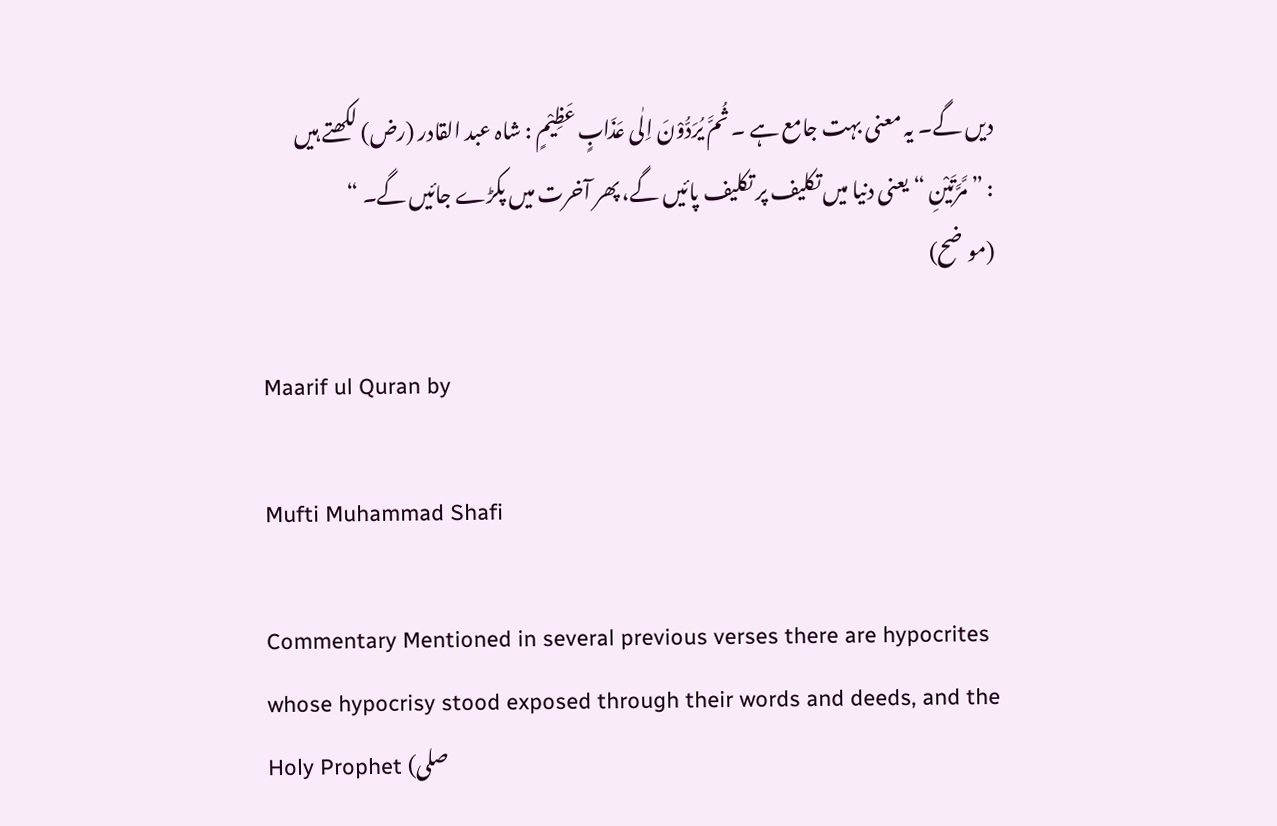دیں گے۔ یہ معنی بہت جامع ہے ۔ ثُمَّ يُرَدُّوْنَ اِلٰى عَذَابٍ عَظِيْمٍ : شاہ عبد القادر (رض) لکھتے ہیں : ” مَّرَّتَيْنِ “ یعنی دنیا میں تکلیف پر تکلیف پائیں گے، پھر آخرت میں پکڑے جائیں گے۔ “ (موضح)

Maarif ul Quran by

Mufti Muhammad Shafi

Commentary Mentioned in several previous verses there are hypocrites whose hypocrisy stood exposed through their words and deeds, and the Holy Prophet (صلی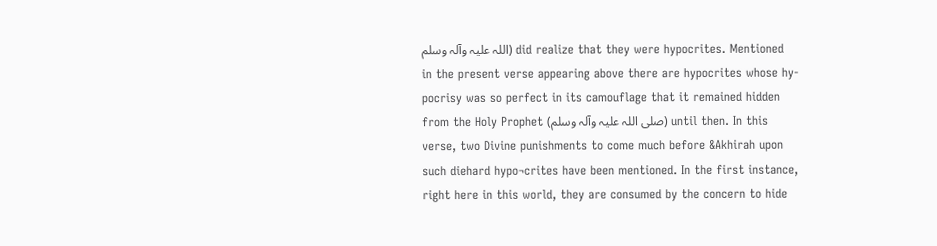اللہ علیہ وآلہ وسلم) did realize that they were hypocrites. Mentioned in the present verse appearing above there are hypocrites whose hy-pocrisy was so perfect in its camouflage that it remained hidden from the Holy Prophet (صلی اللہ علیہ وآلہ وسلم) until then. In this verse, two Divine punishments to come much before &Akhirah upon such diehard hypo¬crites have been mentioned. In the first instance, right here in this world, they are consumed by the concern to hide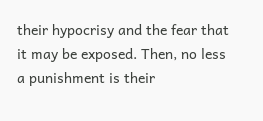their hypocrisy and the fear that it may be exposed. Then, no less a punishment is their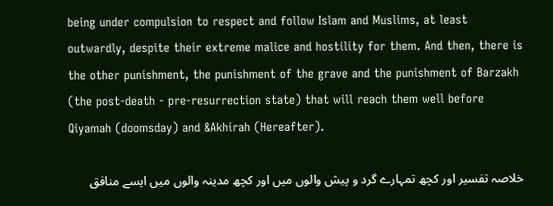being under compulsion to respect and follow Islam and Muslims, at least outwardly, despite their extreme malice and hostility for them. And then, there is the other punishment, the punishment of the grave and the punishment of Barzakh (the post-death - pre-resurrection state) that will reach them well before Qiyamah (doomsday) and &Akhirah (Hereafter).

خلاصہ تفسیر اور کچھ تمہارے گرد و پیش والوں میں اور کچھ مدینہ والوں میں ایسے منافق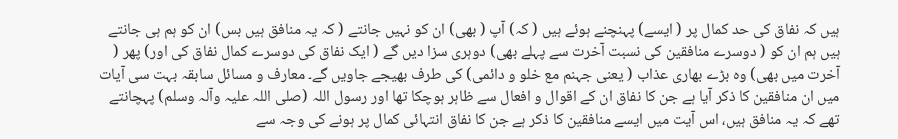ہیں کہ نفاق کی حد کمال پر ( ایسے) پہنچنے ہوئے ہیں ( کہ) آپ ( بھی) ان کو نہیں جانتے ( کہ یہ منافق ہیں بس) ان کو ہم ہی جانتے ہیں ہم ان کو ( دوسرے منافقین کی نسبت آخرت سے پہلے بھی) دوہری سزا دیں گے ( ایک نفاق کی دوسرے کمال نفاق کی اور) پھر ( آخرت میں بھی) وہ بڑے بھاری عذاب ( یعنی جہنم مع خلو و دائمی) کی طرف بھیجے جاویں گے۔ معارف و مسائل سابقہ بہت سی آیات میں ان منافقین کا ذکر آیا ہے جن کا نفاق ان کے اقوال و افعال سے ظاہر ہوچکا تھا اور رسول اللہ (صلی اللہ علیہ وآلہ وسلم) پہچانتے تھے کہ یہ منافق ہیں، اس آیت میں ایسے منافقین کا ذکر ہے جن کا نفاق انتہائی کمال پر ہونے کی وجہ سے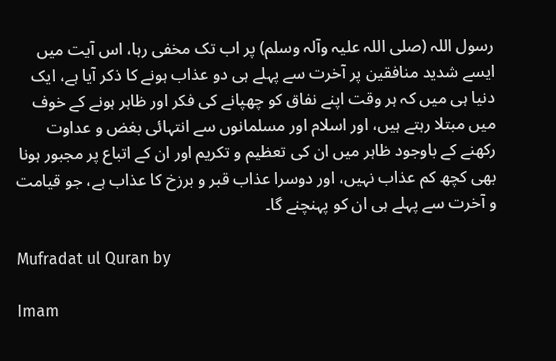رسول اللہ (صلی اللہ علیہ وآلہ وسلم) پر اب تک مخفی رہا، اس آیت میں ایسے شدید منافقین پر آخرت سے پہلے ہی دو عذاب ہونے کا ذکر آیا ہے، ایک دنیا ہی میں کہ ہر وقت اپنے نفاق کو چھپانے کی فکر اور ظاہر ہونے کے خوف میں مبتلا رہتے ہیں، اور اسلام اور مسلمانوں سے انتہائی بغض و عداوت رکھنے کے باوجود ظاہر میں ان کی تعظیم و تکریم اور ان کے اتباع پر مجبور ہونا بھی کچھ کم عذاب نہیں، اور دوسرا عذاب قبر و برزخ کا عذاب ہے، جو قیامت و آخرت سے پہلے ہی ان کو پہنچنے گا۔

Mufradat ul Quran by

Imam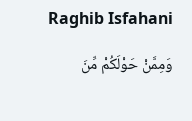Raghib Isfahani

وَمِمَّنْ حَوْلَكُمْ مِّنَ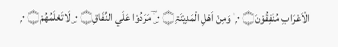الْاَعْرَابِ مُنٰفِقُوْنَ۝ ٠ ۭ ۛ وَمِنْ اَھْلِ الْمَدِيْنَۃِ۝ ٠ ۣ ۛؔ مَرَدُوْا عَلَي النِّفَاقِ۝ ٠ ۣ لَاتَعْلَمُھُمْ۝ ٠ ۭ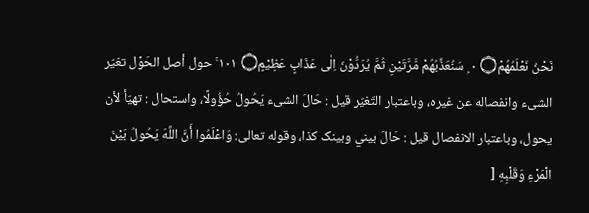نَحْنُ نَعْلَمُھُمْ۝ ٠ ۭ سَنُعَذِّبُھُمْ مَّرَّتَيْنِ ثُمَّ يُرَدُّوْنَ اِلٰى عَذَابٍ عَظِيْمٍ۝ ١٠١ ۚ حول أصل الحَوْل تغيّر الشیء وانفصاله عن غيره، وباعتبار التّغيّر قيل : حَالَ الشیء يَحُولُ حُؤُولًا، واستحال : تهيّأ لأن يحول، وباعتبار الانفصال قيل : حَالَ بيني وبینک کذا، وقوله تعالی: وَاعْلَمُوا أَنَّ اللَّهَ يَحُولُ بَيْنَ الْمَرْءِ وَقَلْبِهِ [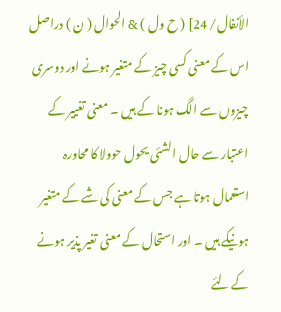الأنفال/ 24] ( ح ول ) & الحوال ( ن ) دراصل اس کے معنی کسی چیز کے متغیر ہونے اور دوسری چیزوں سے الگ ہونا کے ہیں ۔ معنی تغییر کے اعتبار سے حال الشئی یحول حوولا کا محاورہ استعمال ہوتا ہے جس کے معنی کی شے کے متغیر ہونیکے ہیں ۔ اور استحال کے معنی تغیر پذیر ہونے کے لئے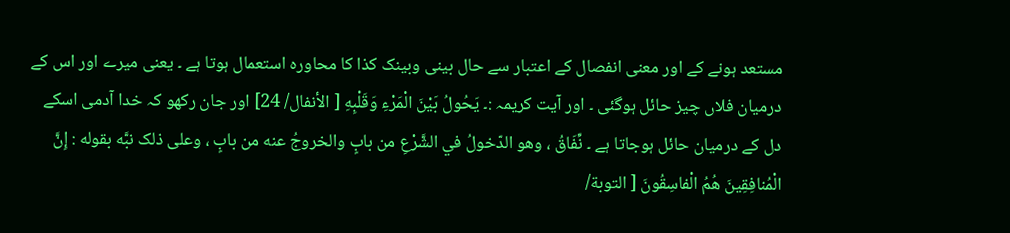مستعد ہونے کے اور معنی انفصال کے اعتبار سے حال بینی وبینک کذا کا محاورہ استعمال ہوتا ہے ۔ یعنی میرے اور اس کے درمیان فلاں چیز حائل ہوگئی ۔ اور آیت کریمہ :۔ يَحُولُ بَيْنَ الْمَرْءِ وَقَلْبِهِ [ الأنفال/ 24] اور جان رکھو کہ خدا آدمی اسکے دل کے درمیان حائل ہوجاتا ہے ۔ نِّفَاقُ ، وهو الدّخولُ في الشَّرْعِ من بابٍ والخروجُ عنه من بابٍ ، وعلی ذلک نبَّه بقوله : إِنَّ الْمُنافِقِينَ هُمُ الْفاسِقُونَ [ التوبة/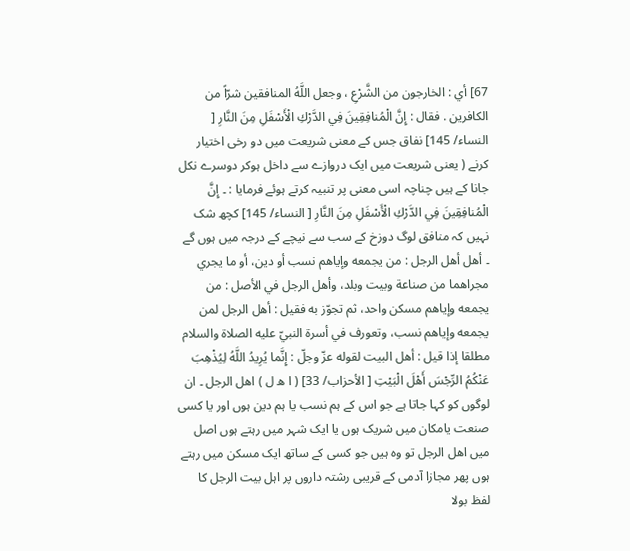67] أي : الخارجون من الشَّرْعِ ، وجعل اللَّهُ المنافقین شرّاً من الکافرین . فقال : إِنَّ الْمُنافِقِينَ فِي الدَّرْكِ الْأَسْفَلِ مِنَ النَّارِ [ النساء/ 145] نفاق جس کے معنی شریعت میں دو رخی اختیار کرنے ( یعنی شریعت میں ایک دروازے سے داخل ہوکر دوسرے نکل جانا کے ہیں چناچہ اسی معنی پر تنبیہ کرتے ہوئے فرمایا : ۔ إِنَّ الْمُنافِقِينَ فِي الدَّرْكِ الْأَسْفَلِ مِنَ النَّارِ [ النساء/ 145] کچھ شک نہیں کہ منافق لوگ دوزخ کے سب سے نیچے کے درجہ میں ہوں گے ۔ أهل أهل الرجل : من يجمعه وإياهم نسب أو دين، أو ما يجري مجراهما من صناعة وبیت وبلد، وأهل الرجل في الأصل : من يجمعه وإياهم مسکن واحد، ثم تجوّز به فقیل : أهل الرجل لمن يجمعه وإياهم نسب، وتعورف في أسرة النبيّ عليه الصلاة والسلام مطلقا إذا قيل : أهل البیت لقوله عزّ وجلّ : إِنَّما يُرِيدُ اللَّهُ لِيُذْهِبَ عَنْكُمُ الرِّجْسَ أَهْلَ الْبَيْتِ [ الأحزاب/ 33] ( ا ھ ل ) اھل الرجل ۔ ان لوگوں کو کہا جاتا ہے جو اس کے ہم نسب یا ہم دین ہوں اور یا کسی صنعت یامکان میں شریک ہوں یا ایک شہر میں رہتے ہوں اصل میں اھل الرجل تو وہ ہیں جو کسی کے ساتھ ایک مسکن میں رہتے ہوں پھر مجازا آدمی کے قریبی رشتہ داروں پر اہل بیت الرجل کا لفظ بولا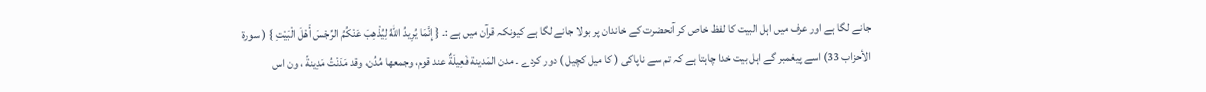جانے لگا ہے اور عرف میں اہل البیت کا لفظ خاص کر آنحضرت کے خاندان پر بولا جانے لگا ہے کیونکہ قرآن میں ہے :۔ { إِنَّمَا يُرِيدُ اللهُ لِيُذْهِبَ عَنْكُمُ الرِّجْسَ أَهْلَ الْبَيْتِ } ( سورة الأحزاب 33) اسے پیغمبر گے اہل بیت خدا چاہتا ہے کہ تم سے ناپاکی ( کا میل کچیل ) دور کردے ۔ مدن المَدينة فَعِيلَةٌ عند قوم، وجمعها مُدُن، وقد مَدَنْتُ مَدِينةً ، ون اس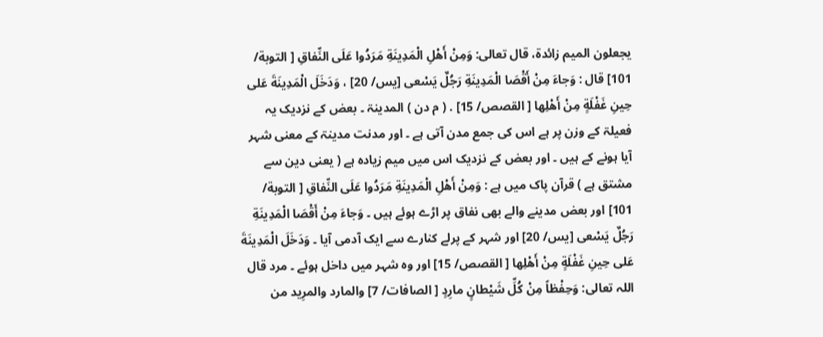يجعلون المیم زائدة، قال تعالی: وَمِنْ أَهْلِ الْمَدِينَةِ مَرَدُوا عَلَى النِّفاقِ [ التوبة/ 101] قال : وَجاءَ مِنْ أَقْصَا الْمَدِينَةِ رَجُلٌ يَسْعى [يس/ 20] ، وَدَخَلَ الْمَدِينَةَ عَلى حِينِ غَفْلَةٍ مِنْ أَهْلِها [ القصص/ 15] . ( م دن ) المدینۃ ۔ بعض کے نزدیک یہ فعیلۃ کے وزن پر ہے اس کی جمع مدن آتی ہے ۔ اور مدنت مدینۃ کے معنی شہر آیا ہونے کے ہیں ۔ اور بعض کے نزدیک اس میں میم زیادہ ہے ( یعنی دین سے مشتق ہے ) قرآن پاک میں ہے : وَمِنْ أَهْلِ الْمَدِينَةِ مَرَدُوا عَلَى النِّفاقِ [ التوبة/ 101] اور بعض مدینے والے بھی نفاق پر اڑے ہوئے ہیں ۔ وَجاءَ مِنْ أَقْصَا الْمَدِينَةِ رَجُلٌ يَسْعى [يس/ 20] اور شہر کے پرلے کنارے سے ایک آدمی آیا ۔ وَدَخَلَ الْمَدِينَةَ عَلى حِينِ غَفْلَةٍ مِنْ أَهْلِها [ القصص/ 15] اور وہ شہر میں داخل ہوئے ۔ مرد قال اللہ تعالی: وَحِفْظاً مِنْ كُلِّ شَيْطانٍ مارِدٍ [ الصافات/ 7] والمارد والمرِيد من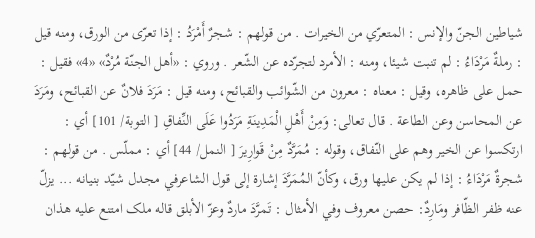شياطین الجنّ والإنس : المتعرّي من الخیرات . من قولهم : شجرٌ أَمْرَدُ : إذا تعرّى من الورق، ومنه قيل : رملةٌ مَرْدَاءُ : لم تنبت شيئا، ومنه : الأمرد لتجرّده عن الشّعر . وروي : «أهل الجنّة مُرْدٌ» «4» فقیل : حمل علی ظاهره، وقیل : معناه : معرون من الشّوائب والقبائح، ومنه قيل : مَرَدَ فلانٌ عن القبائح، ومَرَدَ عن المحاسن وعن الطاعة . قال تعالی: وَمِنْ أَهْلِ الْمَدِينَةِ مَرَدُوا عَلَى النِّفاقِ [ التوبة/ 101] أي : ارتکسوا عن الخیر وهم علی النّفاق، وقوله : مُمَرَّدٌ مِنْ قَوارِيرَ [ النمل/ 44] أي : مملّس . من قولهم : شجرةٌ مَرْدَاءُ : إذا لم يكن عليها ورق، وكأنّ المُمَرَّدَ إشارة إلى قول الشاعرفي مجدل شيّد بنیانه ... يزلّ عنه ظفر الظّافر ومَارِدٌ: حصن معروف وفي الأمثال : تَمرَّدَ ماردٌ وعزّ الأبلق قاله ملک امتنع عليه هذان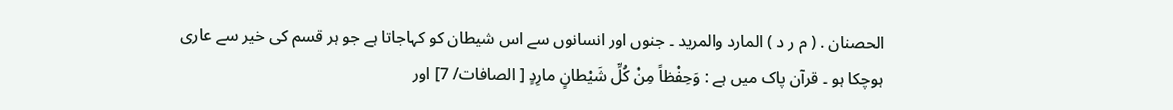الحصنان . ( م ر د ) المارد والمرید ۔ جنوں اور انسانوں سے اس شیطان کو کہاجاتا ہے جو ہر قسم کی خیر سے عاری ہوچکا ہو ۔ قرآن پاک میں ہے : وَحِفْظاً مِنْ كُلِّ شَيْطانٍ مارِدٍ [ الصافات/ 7] اور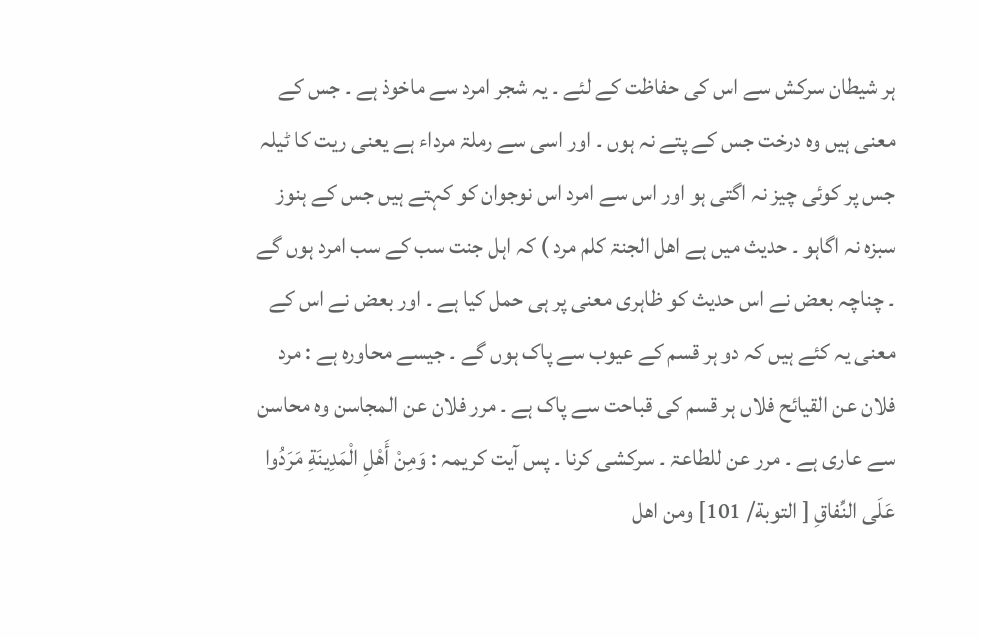ہر شیطان سرکش سے اس کی حفاظت کے لئے ۔ یہ شجر امرد سے ماخوذ ہے ۔ جس کے معنی ہیں وہ درخت جس کے پتے نہ ہوں ۔ اور اسی سے رملۃ مرداء ہے یعنی ریت کا ٹیلہ جس پر کوئی چیز نہ اگتی ہو اور اس سے امرد اس نوجوان کو کہتے ہیں جس کے ہنوز سبزہ نہ اگاہو ۔ حدیث میں ہے اھل الجنۃ کلم مرد ) کہ اہل جنت سب کے سب امرد ہوں گے ۔ چناچہ بعض نے اس حدیث کو ظاہری معنی پر ہی حمل کیا ہے ۔ اور بعض نے اس کے معنی یہ کئے ہیں کہ دو ہر قسم کے عیوب سے پاک ہوں گے ۔ جیسے محاورہ ہے : مرد فلان عن القیائح فلاں ہر قسم کی قباحت سے پاک ہے ۔ مرر فلان عن المجاسن وہ محاسن سے عاری ہے ۔ مرر عن للطاعۃ ۔ سرکشی کرنا ۔ پس آیت کریمہ : وَمِنْ أَهْلِ الْمَدِينَةِ مَرَدُوا عَلَى النِّفاقِ [ التوبة/ 101] ومن اھل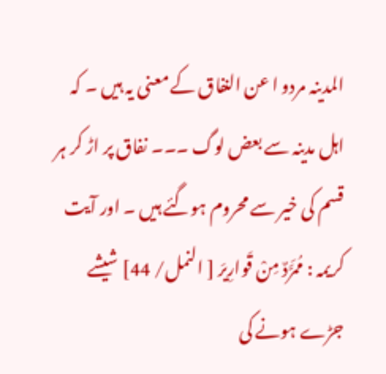المدینہ مردو ا عن النفاق کے معنی یہ ہیں ۔ کہ اہل مدینہ سے بعض لوگ ۔۔۔ نفاق پر اڑ کر ہر قسم کی خیر سے محروم ہوگئے ہیں ۔ اور آیت کریمہ : مُمَرَّدٌ مِنْ قَوارِيرَ [ النمل/ 44] شیشے جڑے ہونے کی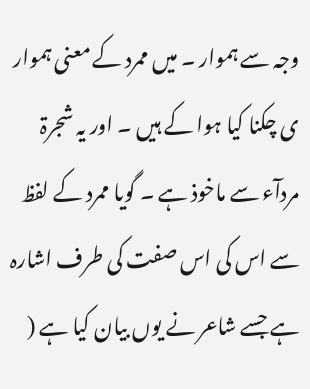وجہ سے ہموار ۔ میں ممرد کے معنی ہموار ی چکنا کیا ہوا کے ہیں ۔ اور یہ شجرۃ مردآء سے ماخوذ ہے ۔ گویا ممرد کے لفظ سے اس کی اس صفت کی طرف اشارہ ہے جسے شاعر نے یوں بیان کیا ہے (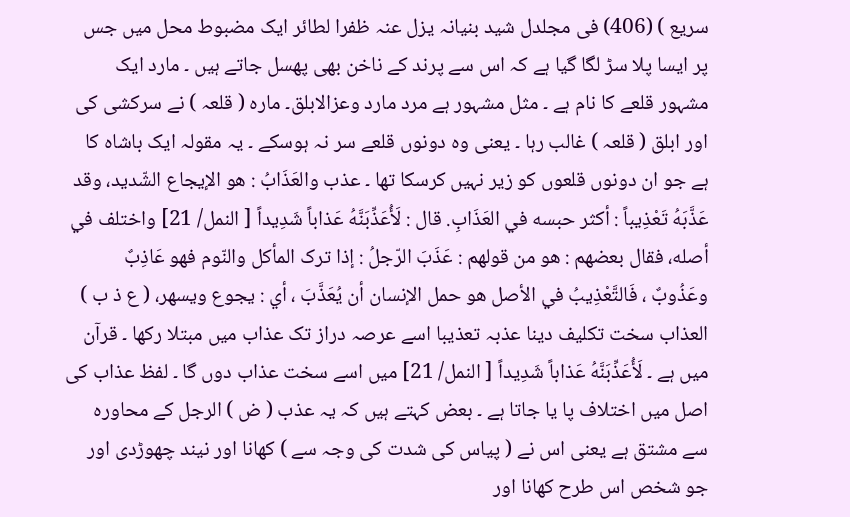سریع ) (406) فی مجلدل شید بنیانہ یزل عنہ ظفرا لطائر ایک مضبوط محل میں جس پر ایسا پلا سڑ لگا گیا ہے کہ اس سے پرند کے ناخن بھی پھسل جاتے ہیں ۔ مارد ایک مشہور قلعے کا نام ہے ۔ مثل مشہور ہے مرد مارد وعزالابلق۔ مارہ ( قلعہ ) نے سرکشی کی اور ابلق ( قلعہ ) غالب رہا ۔ یعنی وہ دونوں قلعے سر نہ ہوسکے ۔ یہ مقولہ ایک باشاہ کا ہے جو ان دونوں قلعوں کو زیر نہیں کرسکا تھا ۔ عذب والعَذَابُ : هو الإيجاع الشّديد، وقد عَذَّبَهُ تَعْذِيباً : أكثر حبسه في العَذَابِ. قال : لَأُعَذِّبَنَّهُ عَذاباً شَدِيداً [ النمل/ 21] واختلف في أصله، فقال بعضهم : هو من قولهم : عَذَبَ الرّجلُ : إذا ترک المأكل والنّوم فهو عَاذِبٌ وعَذُوبٌ ، فَالتَّعْذِيبُ في الأصل هو حمل الإنسان أن يُعَذَّبَ ، أي : يجوع ويسهر، ( ع ذ ب ) العذاب سخت تکلیف دینا عذبہ تعذیبا اسے عرصہ دراز تک عذاب میں مبتلا رکھا ۔ قرآن میں ہے ۔ لَأُعَذِّبَنَّهُ عَذاباً شَدِيداً [ النمل/ 21] میں اسے سخت عذاب دوں گا ۔ لفظ عذاب کی اصل میں اختلاف پا یا جاتا ہے ۔ بعض کہتے ہیں کہ یہ عذب ( ض ) الرجل کے محاورہ سے مشتق ہے یعنی اس نے ( پیاس کی شدت کی وجہ سے ) کھانا اور نیند چھوڑدی اور جو شخص اس طرح کھانا اور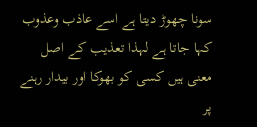سونا چھوڑ دیتا ہے اسے عاذب وعذوب کہا جاتا ہے لہذا تعذیب کے اصل معنی ہیں کسی کو بھوکا اور بیدار رہنے پر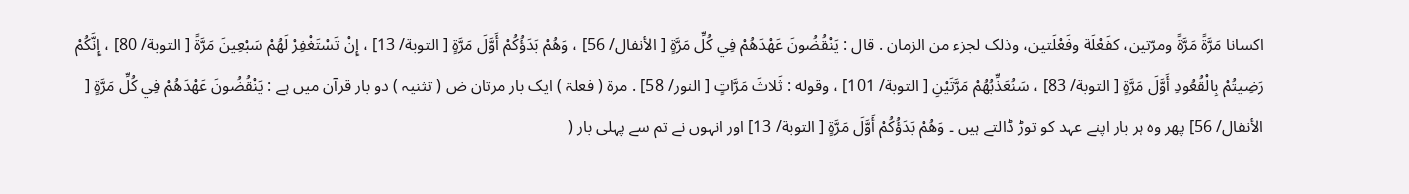اکسانا مَرَّةً مَرَّةً ومرّتين، كفَعْلَة وفَعْلَتين، وذلک لجزء من الزمان . قال : يَنْقُضُونَ عَهْدَهُمْ فِي كُلِّ مَرَّةٍ [ الأنفال/ 56] ، وَهُمْ بَدَؤُكُمْ أَوَّلَ مَرَّةٍ [ التوبة/ 13] ، إِنْ تَسْتَغْفِرْ لَهُمْ سَبْعِينَ مَرَّةً [ التوبة/ 80] ، إِنَّكُمْ رَضِيتُمْ بِالْقُعُودِ أَوَّلَ مَرَّةٍ [ التوبة/ 83] ، سَنُعَذِّبُهُمْ مَرَّتَيْنِ [ التوبة/ 101] ، وقوله : ثَلاثَ مَرَّاتٍ [ النور/ 58] . مرۃ ( فعلۃ ) ایک بار مرتان ض ( تثنیہ ) دو بار قرآن میں ہے : يَنْقُضُونَ عَهْدَهُمْ فِي كُلِّ مَرَّةٍ [ الأنفال/ 56] پھر وہ ہر بار اپنے عہد کو توڑ ڈالتے ہیں ۔ وَهُمْ بَدَؤُكُمْ أَوَّلَ مَرَّةٍ [ التوبة/ 13] اور انہوں نے تم سے پہلی بار (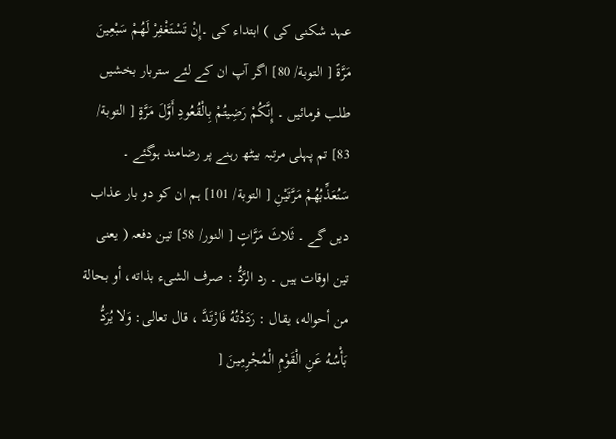عہد شکنی کی ) ابتداء کی ۔إِنْ تَسْتَغْفِرْ لَهُمْ سَبْعِينَ مَرَّةً [ التوبة/ 80] اگر آپ ان کے لئے ستربار بخشیں طلب فرمائیں ۔ إِنَّكُمْ رَضِيتُمْ بِالْقُعُودِ أَوَّلَ مَرَّةٍ [ التوبة/ 83] تم پہلی مرتبہ بیٹھ رہنے پر رضامند ہوگئے ۔ سَنُعَذِّبُهُمْ مَرَّتَيْنِ [ التوبة/ 101] ہم ان کو دو بار عذاب دیں گے ۔ ثَلاثَ مَرَّاتٍ [ النور/ 58] تین دفعہ ( یعنی تین اوقات ہیں ۔ رد الرَّدُّ : صرف الشیء بذاته، أو بحالة من أحواله، يقال : رَدَدْتُهُ فَارْتَدَّ ، قال تعالی: وَلا يُرَدُّ بَأْسُهُ عَنِ الْقَوْمِ الْمُجْرِمِينَ [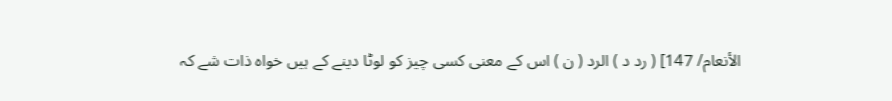الأنعام/ 147] ( رد د ) الرد ( ن ) اس کے معنی کسی چیز کو لوٹا دینے کے ہیں خواہ ذات شے کہ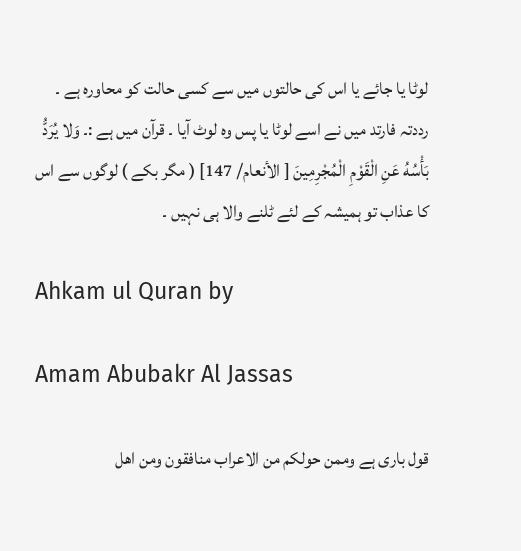لوٹا یا جائے یا اس کی حالتوں میں سے کسی حالت کو محاورہ ہے ۔ رددتہ فارتد میں نے اسے لوٹا یا پس وہ لوٹ آیا ۔ قرآن میں ہے :۔ وَلا يُرَدُّ بَأْسُهُ عَنِ الْقَوْمِ الْمُجْرِمِينَ [ الأنعام/ 147] ( مگر بکے ) لوگوں سے اس کا عذاب تو ہمیشہ کے لئے ٹلنے والا ہی نہیں ۔

Ahkam ul Quran by

Amam Abubakr Al Jassas

قول باری ہے وممن حولکم من الاعراب منافقون ومن اھل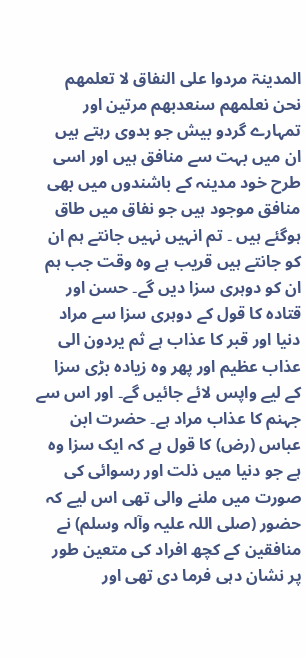المدینۃ مردوا علی النفاق لا تعلمھم نحن نعلمھم سنعدبھم مرتین اور تمہارے گردو بیش جو بدوی رہتے ہیں ان میں بہت سے منافق ہیں اور اسی طرح خود مدینہ کے باشندوں میں بھی منافق موجود ہیں جو نفاق میں طاق ہوگئے ہیں ۔ تم انہیں نہیں جانتے ہم ان کو جانتے ہیں قریب ہے وہ وقت جب ہم ان کو دوہری سزا دیں گے۔ حسن اور قتادہ کا قول کے دوہری سزا سے مراد دنیا اور قبر کا عذاب ہے ثم یردون الی عذاب عظیم اور پھر وہ زیادہ بڑی سزا کے لیے واپس لائے جائیں گے۔ اور اس سے جہنم کا عذاب مراد ہے۔ حضرت ابن عباس (رض) کا قول ہے کہ ایک سزا وہ ہے جو دنیا میں ذلت اور رسوائی کی صورت میں ملنے والی تھی اس لیے کہ حضور (صلی اللہ علیہ وآلہ وسلم) نے منافقین کے کچھ افراد کی متعین طور پر نشان دہی فرما دی تھی اور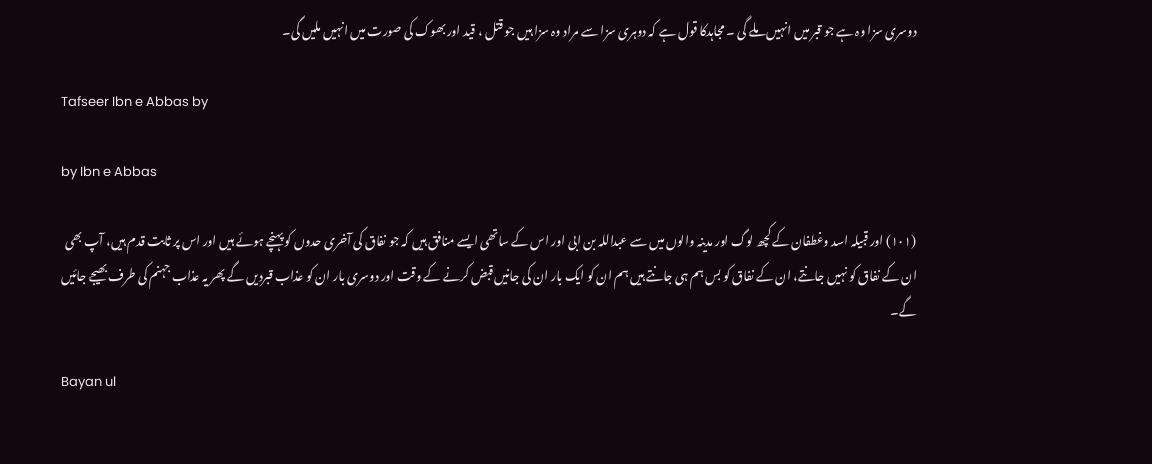دوسری سزا وہ ہے جو قبر میں انہیں ملے گی ۔ مجاہدکا قول ہے کہ دوہری سزا سے مراد وہ سزا ہیں جو قتل ، قید اور بھوک کی صورت میں انہیں ملیں گی۔

Tafseer Ibn e Abbas by

by Ibn e Abbas

(١٠١) اور قبیلہ اسد وغطفان کے کچھ لوگ اور مدینہ والوں میں سے عبداللہ بن ابی اور اس کے ساتھی ایسے منافق ہیں کہ جو نفاق کی آخری حدوں کو پہنچے ہوئے ہیں اور اس پر ثابت قدم ہیں، آپ بھی ان کے نفاق کو نہیں جانتے، ان کے نفاق کو بس ہم ہی جانتے ہیں ہم ان کو ایک بار ان کی جانیں قبض کرنے کے وقت اور دوسری بار ان کو عذاب قبردیں گے پھر یہ عذاب جہنم کی طرف بھیجے جائیں گے۔

Bayan ul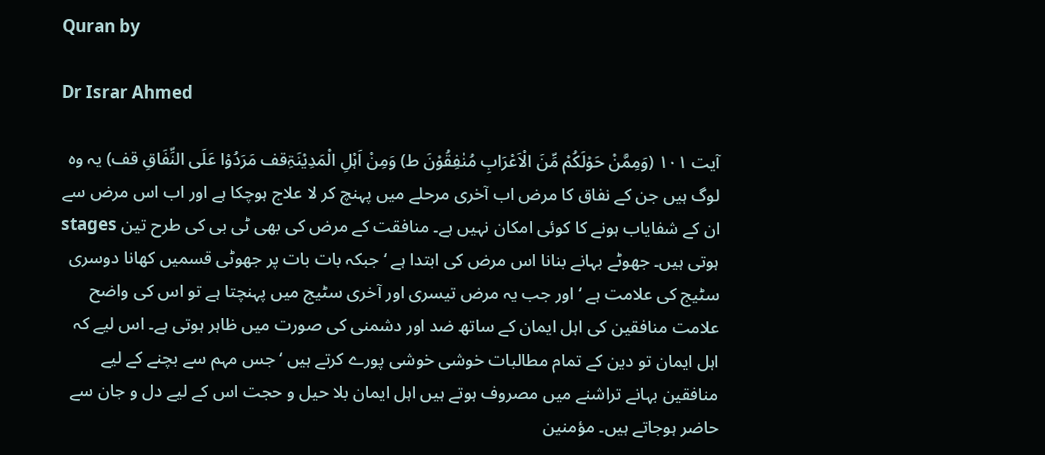Quran by

Dr Israr Ahmed

آیت ١٠١ (وَمِمَّنْ حَوْلَکُمْ مِّنَ الْاَعْرَابِ مُنٰفِقُوْنَ ط) وَمِنْ اَہْلِ الْمَدِیْنَۃِقف مَرَدُوْا عَلَی النِّفَاقِ قف) یہ وہ لوگ ہیں جن کے نفاق کا مرض اب آخری مرحلے میں پہنچ کر لا علاج ہوچکا ہے اور اب اس مرض سے ان کے شفایاب ہونے کا کوئی امکان نہیں ہے۔ منافقت کے مرض کی بھی ٹی بی کی طرح تین stages ہوتی ہیں۔ جھوٹے بہانے بنانا اس مرض کی ابتدا ہے ‘ جبکہ بات بات پر جھوٹی قسمیں کھانا دوسری سٹیج کی علامت ہے ‘ اور جب یہ مرض تیسری اور آخری سٹیج میں پہنچتا ہے تو اس کی واضح علامت منافقین کی اہل ایمان کے ساتھ ضد اور دشمنی کی صورت میں ظاہر ہوتی ہے۔ اس لیے کہ اہل ایمان تو دین کے تمام مطالبات خوشی خوشی پورے کرتے ہیں ‘ جس مہم سے بچنے کے لیے منافقین بہانے تراشنے میں مصروف ہوتے ہیں اہل ایمان بلا حیل و حجت اس کے لیے دل و جان سے حاضر ہوجاتے ہیں۔ مؤمنین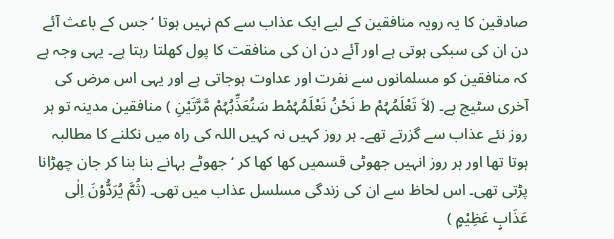صادقین کا یہ رویہ منافقین کے لیے ایک عذاب سے کم نہیں ہوتا ‘ جس کے باعث آئے دن ان کی سبکی ہوتی ہے اور آئے دن ان کی منافقت کا پول کھلتا رہتا ہے۔ یہی وجہ ہے کہ منافقین کو مسلمانوں سے نفرت اور عداوت ہوجاتی ہے اور یہی اس مرض کی آخری سٹیج ہے۔ (لاَ تَعْلَمُہُمْ ط نَحْنُ نَعْلَمُہُمْط سَنُعَذِّبُہُمْ مَّرَّتَیْنِ ) منافقین مدینہ تو ہر روز نئے عذاب سے گزرتے تھے۔ ہر روز کہیں نہ کہیں اللہ کی راہ میں نکلنے کا مطالبہ ہوتا تھا اور ہر روز انہیں جھوٹی قسمیں کھا کھا کر ‘ جھوٹے بہانے بنا بنا کر جان چھڑانا پڑتی تھی۔ اس لحاظ سے ان کی زندگی مسلسل عذاب میں تھی۔ (ثُمَّ یُرَدُّوْنَ اِلٰی عَذَابٍ عَظِیْمٍ )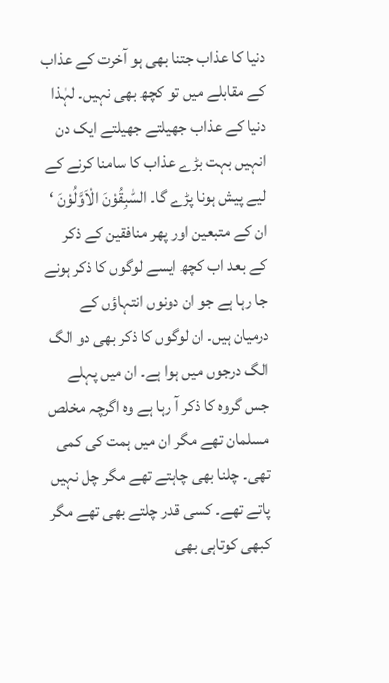دنیا کا عذاب جتنا بھی ہو آخرت کے عذاب کے مقابلے میں تو کچھ بھی نہیں۔ لہٰذا دنیا کے عذاب جھیلتے جھیلتے ایک دن انہیں بہت بڑے عذاب کا سامنا کرنے کے لیے پیش ہونا پڑے گا۔ السّٰبِقُوْنَ الْاَوَّلُوْنَ ‘ ان کے متبعین اور پھر منافقین کے ذکر کے بعد اب کچھ ایسے لوگوں کا ذکر ہونے جا رہا ہے جو ان دونوں انتہاؤں کے درمیان ہیں۔ ان لوگوں کا ذکر بھی دو الگ الگ درجوں میں ہوا ہے۔ ان میں پہلے جس گروہ کا ذکر آ رہا ہے وہ اگرچہ مخلص مسلمان تھے مگر ان میں ہمت کی کمی تھی۔ چلنا بھی چاہتے تھے مگر چل نہیں پاتے تھے۔ کسی قدر چلتے بھی تھے مگر کبھی کوتاہی بھی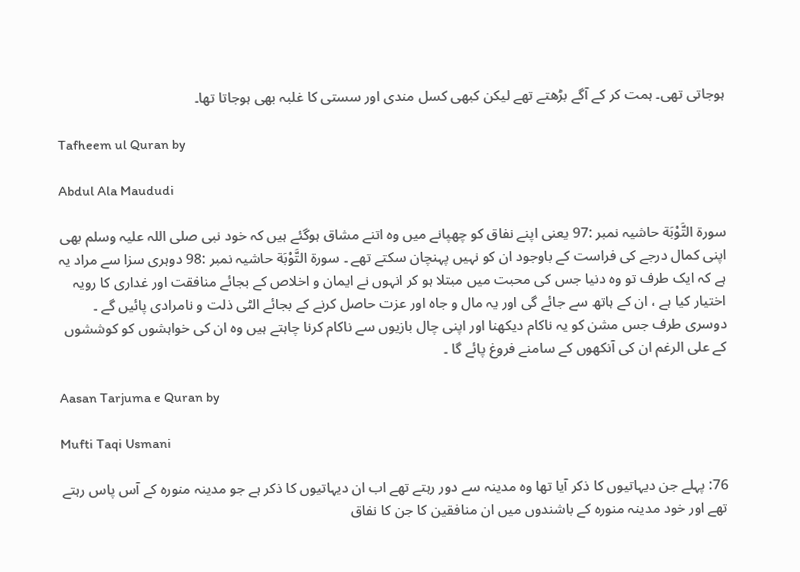ہوجاتی تھی۔ ہمت کر کے آگے بڑھتے تھے لیکن کبھی کسل مندی اور سستی کا غلبہ بھی ہوجاتا تھا۔

Tafheem ul Quran by

Abdul Ala Maududi

سورة التَّوْبَة حاشیہ نمبر :97 یعنی اپنے نفاق کو چھپانے میں وہ اتنے مشاق ہوگئے ہیں کہ خود نبی صلی اللہ علیہ وسلم بھی اپنی کمال درجے کی فراست کے باوجود ان کو نہیں پہنچان سکتے تھے ۔ سورة التَّوْبَة حاشیہ نمبر :98 دوہری سزا سے مراد یہ ہے کہ ایک طرف تو وہ دنیا جس کی محبت میں مبتلا ہو کر انہوں نے ایمان و اخلاص کے بجائے منافقت اور غداری کا رویہ اختیار کیا ہے ، ان کے ہاتھ سے جائے گی اور یہ مال و جاہ اور عزت حاصل کرنے کے بجائے الٹی ذلت و نامرادی پائیں گے ۔ دوسری طرف جس مشن کو یہ ناکام دیکھنا اور اپنی چال بازیوں سے ناکام کرنا چاہتے ہیں وہ ان کی خواہشوں کو کوششوں کے علی الرغم ان کی آنکھوں کے سامنے فروغ پائے گا ۔

Aasan Tarjuma e Quran by

Mufti Taqi Usmani

76: پہلے جن دیہاتیوں کا ذکر آیا تھا وہ مدینہ سے دور رہتے تھے اب ان دیہاتیوں کا ذکر ہے جو مدینہ منورہ کے آس پاس رہتے تھے اور خود مدینہ منورہ کے باشندوں میں ان منافقین کا جن کا نفاق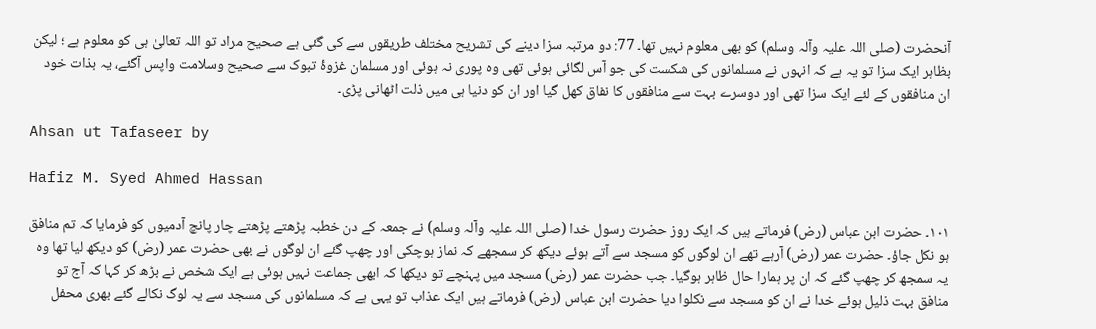آنحضرت (صلی اللہ علیہ وآلہ وسلم) کو بھی معلوم نہیں تھا۔ 77: دو مرتبہ سزا دینے کی تشریح مختلف طریقوں سے کی گئی ہے صحیح مراد تو اللہ تعالیٰ ہی کو معلوم ہے ؛ لیکن بظاہر ایک سزا تو یہ ہے کہ انہوں نے مسلمانوں کی شکست کی جو آس لگائی ہوئی تھی وہ پوری نہ ہوئی اور مسلمان غزوۂ تبوک سے صحیح وسلامت واپس آگئے، یہ بذات خود ان منافقوں کے لئے ایک سزا تھی اور دوسرے بہت سے منافقوں کا نفاق کھل گیا اور ان کو دنیا ہی میں ذلت اٹھانی پڑی۔

Ahsan ut Tafaseer by

Hafiz M. Syed Ahmed Hassan

١٠١۔ حضرت ابن عباس (رض) فرماتے ہیں کہ ایک روز حضرت رسول خدا (صلی اللہ علیہ وآلہ وسلم) نے جمعہ کے دن خطبہ پڑھتے پڑھتے چار پانچ آدمیوں کو فرمایا کہ تم منافق ہو نکل جاؤ۔ حضرت عمر (رض) آرہے تھے ان لوگوں کو مسجد سے آتے ہوئے دیکھ کر سمجھے کہ نماز ہوچکی اور چھپ گئے ان لوگوں نے بھی حضرت عمر (رض) کو دیکھ لیا تھا وہ یہ سمجھ کر چھپ گئے کہ ان پر ہمارا حال ظاہر ہوگیا۔ جب حضرت عمر (رض) مسجد میں پہنچے تو دیکھا کہ ابھی جماعت نہیں ہوئی ہے ایک شخص نے بڑھ کر کہا کہ آج تو منافق بہت ذلیل ہوئے خدا نے ان کو مسجد سے نکلوا دیا حضرت ابن عباس (رض) فرماتے ہیں ایک عذاب تو یہی ہے کہ مسلمانوں کی مسجد سے یہ لوگ نکالے گئے بھری محفل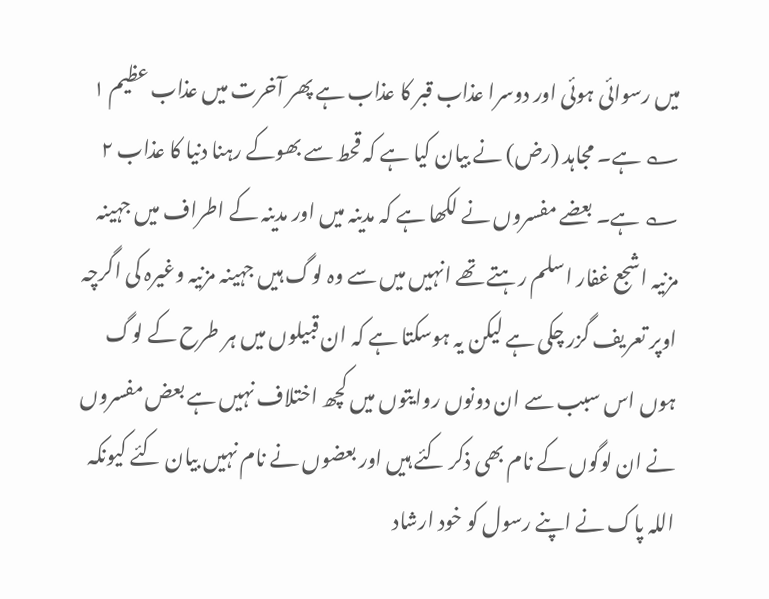میں رسوائی ہوئی اور دوسرا عذاب قبر کا عذاب ہے پھر آخرت میں عذاب عظیم ١ ؎ ہے۔ مجاہد (رض) نے بیان کیا ہے کہ قحط سے بھوکے رہنا دنیا کا عذاب ٢ ؎ ہے۔ بعضے مفسروں نے لکھا ہے کہ مدینہ میں اور مدینہ کے اطراف میں جہینہ مزنیہ اشجع غفار اسلم رہتے تھے انہیں میں سے وہ لوگ ہیں جہینہ مزنیہ وغیرہ کی اگرچہ اوپر تعریف گزر چکی ہے لیکن یہ ہوسکتا ہے کہ ان قبیلوں میں ہر طرح کے لوگ ہوں اس سبب سے ان دونوں روایتوں میں کچھ اختلاف نہیں ہے بعض مفسروں نے ان لوگوں کے نام بھی ذکر کئے ہیں اور بعضوں نے نام نہیں بیان کئے کیونکہ اللہ پاک نے اپنے رسول کو خود ارشاد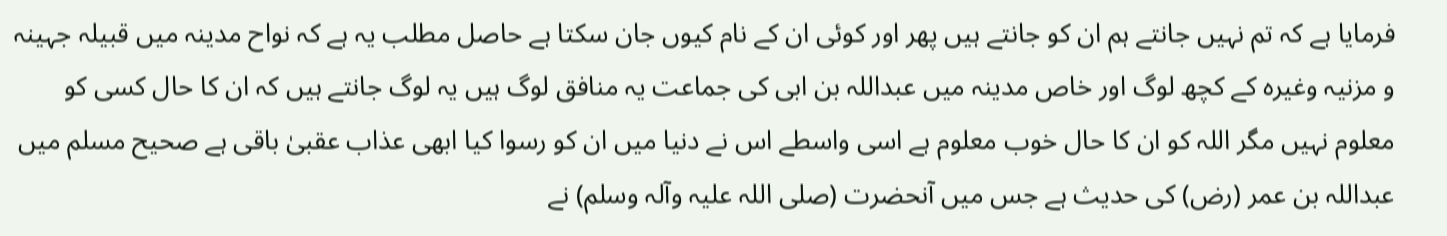فرمایا ہے کہ تم نہیں جانتے ہم ان کو جانتے ہیں پھر اور کوئی ان کے نام کیوں جان سکتا ہے حاصل مطلب یہ ہے کہ نواح مدینہ میں قبیلہ جہینہ و مزنیہ وغیرہ کے کچھ لوگ اور خاص مدینہ میں عبداللہ بن ابی کی جماعت یہ منافق لوگ ہیں یہ لوگ جانتے ہیں کہ ان کا حال کسی کو معلوم نہیں مگر اللہ کو ان کا حال خوب معلوم ہے اسی واسطے اس نے دنیا میں ان کو رسوا کیا ابھی عذاب عقبیٰ باقی ہے صحیح مسلم میں عبداللہ بن عمر (رض) کی حدیث ہے جس میں آنحضرت (صلی اللہ علیہ وآلہ وسلم) نے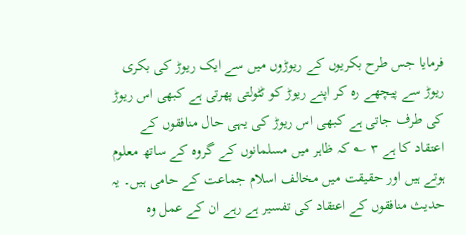فرمایا جس طرح بکریوں کے ریوڑوں میں سے ایک ریوڑ کی بکری ریوڑ سے پیچھے رہ کر اپنے ریوڑ کو ٹٹولتی پھرتی ہے کبھی اس ریوڑ کی طرف جاتی ہے کبھی اس ریوڑ کی یہی حال منافقوں کے اعتقاد کا ہے ٣ ؎ کہ ظاہر میں مسلمانوں کے گروہ کے ساتھ معلوم ہوتے ہیں اور حقیقت میں مخالف اسلام جماعت کے حامی ہیں۔ یہ حدیث منافقوں کے اعتقاد کی تفسیر ہے رہے ان کے عمل وہ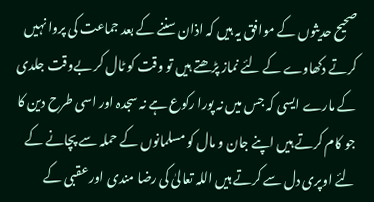صحیح حدیثوں کے موافق یہ ہیں کہ اذان سننے کے بعد جماعت کی پروا نہیں کرتے دکھاوے کے لئے نماز پڑھتے ہیں تو وقت کو ٹال کر بےوقت جلدی کے مارے ایسی کہ جس میں نہ پورا رکوع ہے نہ سجدہ اور اسی طرح دین کا جو کام کرتے ہیں اپنے جان و مال کو مسلمانوں کے حملہ سے پچانے کے لئے اوپری دل سے کرتے ہیں اللہ تعالیٰ کی رضا مندی اور عقبی کے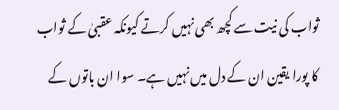ثواب کی نیت سے کچھ بھی نہیں کرتے کیونکہ عقبیٰ کے ثواب کا پورا یقین ان کے دل میں نہیں ہے۔ سوا ان باتوں کے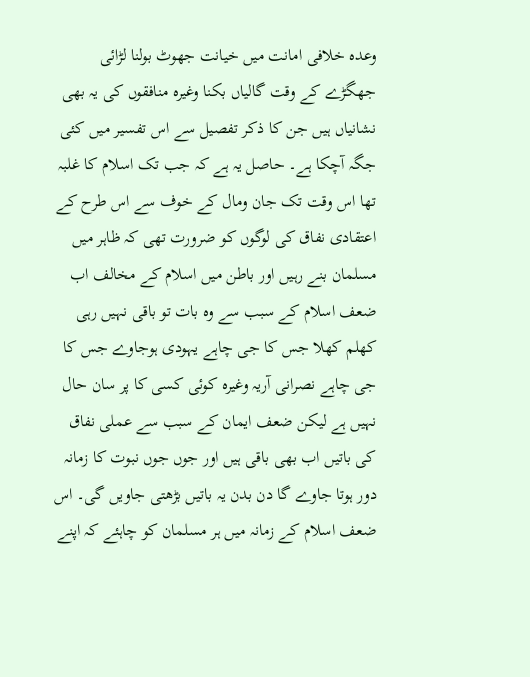وعدہ خلافی امانت میں خیانت جھوٹ بولنا لڑائی جھگڑے کے وقت گالیاں بکنا وغیرہ منافقوں کی یہ بھی نشانیاں ہیں جن کا ذکر تفصیل سے اس تفسیر میں کئی جگہ آچکا ہے۔ حاصل یہ ہے کہ جب تک اسلام کا غلبہ تھا اس وقت تک جان ومال کے خوف سے اس طرح کے اعتقادی نفاق کی لوگوں کو ضرورت تھی کہ ظاہر میں مسلمان بنے رہیں اور باطن میں اسلام کے مخالف اب ضعف اسلام کے سبب سے وہ بات تو باقی نہیں رہی کھلم کھلا جس کا جی چاہے یہودی ہوجاوے جس کا جی چاہے نصرانی آریہ وغیرہ کوئی کسی کا پر سان حال نہیں ہے لیکن ضعف ایمان کے سبب سے عملی نفاق کی باتیں اب بھی باقی ہیں اور جوں جوں نبوت کا زمانہ دور ہوتا جاوے گا دن بدن یہ باتیں بڑھتی جاویں گی۔ اس ضعف اسلام کے زمانہ میں ہر مسلمان کو چاہئے کہ اپنے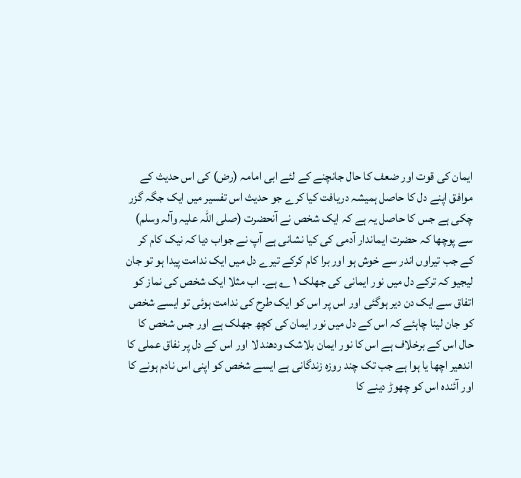ایمان کی قوت اور ضعف کا حال جانچنے کے لئے ابی امامہ (رض) کی اس حدیث کے موافق اپنے دل کا حاصل ہمیشہ دریافت کیا کرے جو حدیث اس تفسیر میں ایک جگہ گزر چکی ہے جس کا حاصل یہ ہے کہ ایک شخص نے آنحضرت (صلی اللہ علیہ وآلہ وسلم) سے پوچھا کہ حضرت ایماندار آدمی کی کیا نشانی ہے آپ نے جواب دیا کہ نیک کام کر کے جب تیراوں اندر سے خوش ہو اور برا کام کرکے تیرے دل میں ایک ندامت پیدا ہو تو جان لیجیو کہ ترکے دل میں نور ایمانی کی جھلک ١ ؎ ہے۔ اب مثلا ایک شخص کی نماز کو اتفاق سے ایک دن دیر ہوگئی اور اس پر اس کو ایک طرح کی ندامت ہوئی تو ایسے شخص کو جان لینا چاہئے کہ اس کے دل میں نور ایمان کی کچھ جھلک ہے اور جس شخص کا حال اس کے برخلاف ہے اس کا نور ایمان بلاشک ودھند لا اور اس کے دل پر نفاق عملی کا اندھیر اچھا یا ہوا ہے جب تک چند روزہ زندگانی ہے ایسے شخص کو اپنی اس نادم ہونے کا اور آئندہ اس کو چھوڑ دینے کا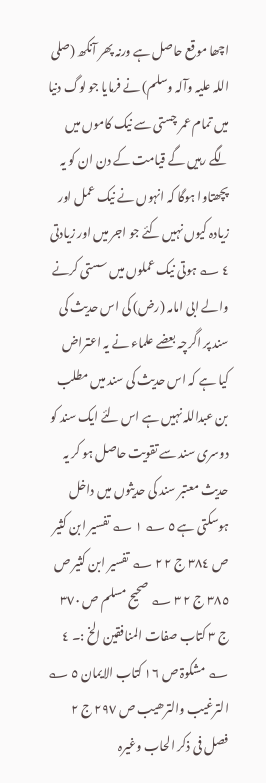اچھا موقع حاصل ہے ورنہ پھر آنکھ (صلی اللہ علیہ وآلہ وسلم) نے فرمایا جو لوگ دنیا میں تمام عمر چستی سے نیک کاموں میں لگے رہیں گے قیامت کے دن ان کو یہ پچھتاوا ہوگا کہ انہوں نے نیک عمل اور زیادہ کیوں نہیں کئے جو اجر میں اور زیادتی ٤ ؎ ہوتی نیک عملوں میں سستی کرنے والے ابی امامہ (رض) کی اس حدیث کی سند پر اگرچہ بعضے علماء نے یہ اعتراض کیا ہے کہ اس حدیث کی سند میں مطلب بن عبداللہ نہیں ہے اس لئے ایک سند کو دوسری سند سے تقویت حاصل ہو کر یہ حدیث معتبر سند کی حدیثوں میں داخل ہوسکتی ہے ٥ ؎ ١ ؎ تفسیر ابن کثیر ص ٣٨٤ ج ٢ ٢ ؎ تفسیر ابن کثیر ص ٣٨٥ ج ٢ ٣ ؎ صحیح مسلم ص ٣٧٠ ج ٣ کتاب صفات المنافقین الخ :۔ ٤ ؎ مشکوۃ ص ١٦ کتاب الایمان ٥ ؎ الترغیب والترھیب ص ٢٩٧ ج ٢ فصل فی ذکر الحاب وغیرہ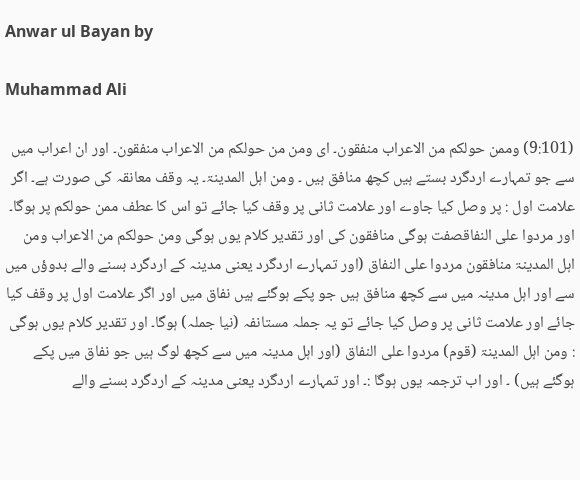Anwar ul Bayan by

Muhammad Ali

(9:101) وممن حولکم من الاعراب منفقون۔ ای ومن من حولکم من الاعراب منفقون۔ اور ان اعراب میں سے جو تمہارے اردگرد بستے ہیں کچھ منافق ہیں ۔ ومن اہل المدینۃ۔ یہ وقف معانقہ کی صورت ہے۔ اگر علامت اول : پر وصل کیا جاوے اور علامت ثانی پر وقف کیا جائے تو اس کا عطف ممن حولکم پر ہوگا۔ اور مردوا علی النفاقصفت ہوگی منافقون کی اور تقدیر کلام یوں ہوگی ومن حولکم من الاعراب ومن اہل المدینۃ منافقون مردوا علی النفاق (اور تمہارے اردگرد یعنی مدینہ کے اردگرد بسنے والے بدوؤں میں سے اور اہل مدینہ میں سے کچھ منافق ہیں جو پکے ہوگئے ہیں نفاق میں اور اگر علامت اول پر وقف کیا جائے اور علامت ثانی پر وصل کیا جائے تو یہ جملہ مستانفہ (نیا جملہ) ہوگا۔ اور تقدیر کلام یوں ہوگی : ومن اہل المدینۃ (قوم) مردوا علی النفاق (اور اہل مدینہ میں سے کچھ لوگ ہیں جو نفاق میں پکے ہوگئے ہیں) ۔ اور اب ترجمہ یوں ہوگا :۔ اور تمہارے اردگرد یعنی مدینہ کے اردگرد بسنے والے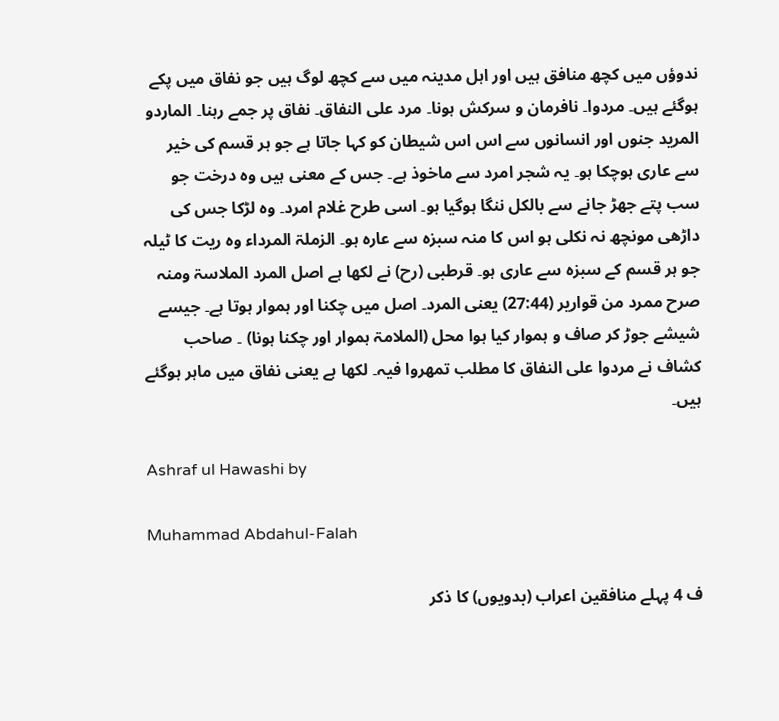ندوؤں میں کچھ منافق ہیں اور اہل مدینہ میں سے کچھ لوگ ہیں جو نفاق میں پکے ہوگئے ہیں۔ مردوا۔ نافرمان و سرکش ہونا۔ مرد علی النفاق۔ نفاق پر جمے رہنا۔ الماردو المرید جنوں اور انسانوں سے اس اس شیطان کو کہا جاتا ہے جو ہر قسم کی خیر سے عاری ہوچکا ہو۔ یہ شجر امرد سے ماخوذ ہے۔ جس کے معنی ہیں وہ درخت جو سب پتے جھڑ جانے سے بالکل ننگا ہوگیا ہو۔ اسی طرح غلام امرد۔ وہ لڑکا جس کی داڑھی مونچھ نہ نکلی ہو اس کا منہ سبزہ سے عارہ ہو۔ الزملۃ المرداء وہ ریت کا ٹیلہ جو ہر قسم کے سبزہ سے عاری ہو۔ قرطبی (رح) نے لکھا ہے اصل المرد الملاسۃ ومنہ صرح ممرد من قواریر (27:44) یعنی المرد۔ اصل میں چکنا اور ہموار ہوتا ہے۔ جیسے شیشے جوڑ کر صاف و ہموار کیا ہوا محل (الملامۃ ہموار اور چکنا ہونا) ۔ صاحب کشاف نے مردوا علی النفاق کا مطلب تمھروا فیہ۔ لکھا ہے یعنی نفاق میں ماہر ہوگئے ہیں۔

Ashraf ul Hawashi by

Muhammad Abdahul-Falah

ف 4 پہلے منافقین اعراب (بدویوں) کا ذکر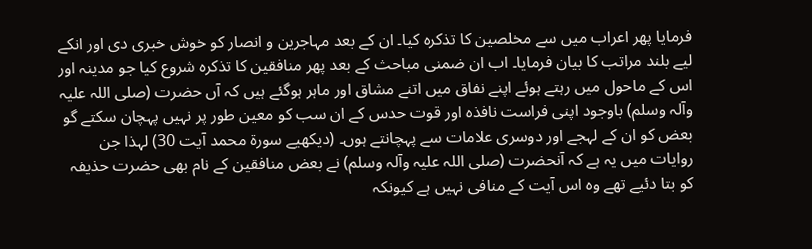فرمایا پھر اعراب میں سے مخلصین کا تذکرہ کیا۔ ان کے بعد مہاجرین و انصار کو خوش خبری دی اور انکے لیے بلند مراتب کا بیان فرمایا۔ اب ان ضمنی مباحث کے بعد پھر منافقین کا تذکرہ شروع کیا جو مدینہ اور اس کے ماحول میں رہتے ہوئے اپنے نفاق میں اتنے مشاق اور ماہر ہوگئے ہیں کہ آں حضرت (صلی اللہ علیہ وآلہ وسلم) باوجود اپنی فراست نافذہ اور قوت حدس کے ان سب کو معین طور پر نہیں پہچان سکتے گو بعض کو ان کے لہجے اور دوسری علامات سے پہچانتے ہوں۔ (دیکھیے سورة محمد آیت 30) لہذا جن روایات میں یہ ہے کہ آنحضرت (صلی اللہ علیہ وآلہ وسلم) نے بعض منافقین کے نام بھی حضرت حذیفہ کو بتا دئیے تھے وہ اس آیت کے منافی نہیں ہے کیونکہ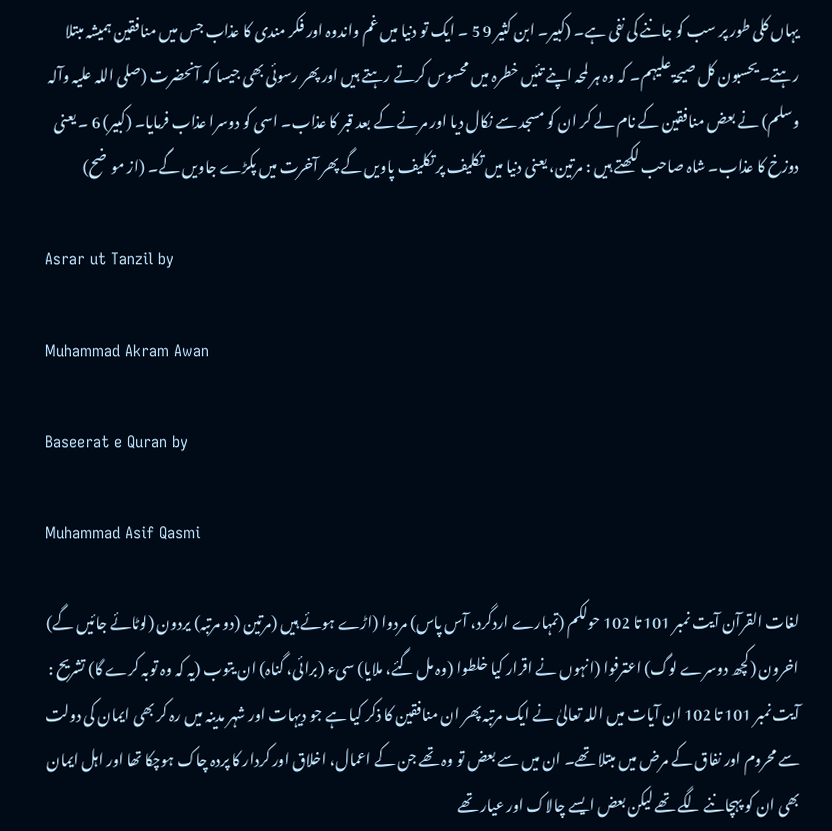یہاں کلی طور پر سب کو جاننے کی نفی ہے۔ (کبیر۔ ابن کثیر 9 5 ۔ ایک تو دنیا میں غم واندوہ اور فکر مندی کا عذاب جس میں منافقین ہمیشہ مبتلا رہتے۔ یحسبون کل صیحۃ علیہم۔ کہ وہ ہر لمحہ اپنے تئیں خطرہ میں محسوس کرتے رہتے ہیں اور پھر رسوئی بھی جیسا کہ آنحضرت (صلی اللہ علیہ وآلہ وسلم) نے بعض منافقین کے نام لے کر ان کو مسجد سے نکال دیا اور مرنے کے بعد قبر کا عذاب۔ اسی کو دوسرا عذاب فرمایا۔ (کبیر) 6 ۔ یعنی دوزخ کا عذاب۔ شاہ صاحب لکھتے ہیں : مرتین، یعنی دنیا میں تکلیف پر تکلیف پاویں گے پھر آخرت میں پکڑے جاویں گے۔ (از موضح)

Asrar ut Tanzil by

Muhammad Akram Awan

Baseerat e Quran by

Muhammad Asif Qasmi

لغات القرآن آیت نمبر 101 تا 102 حولکم (تمہارے اردگرد، آس پاس) مردوا (اڑے ہوئے ہیں (مرتین (دو مرتبہ) یردون (لوٹائے جائیں گے) اخرون (کچھ دوسرے لوگ) اعترفوا (انہوں نے اقرار کیا خلطوا (وہ مل گئے، ملایا) سیء (برائی، گناہ) ان یتوب (یہ کہ وہ توبہ کرے گا) تشریح : آیت نمبر 101 تا 102 ان آیات میں اللہ تعالیٰ نے ایک مرتبہ پھر ان منافقین کا ذکر کیا ہے جو دیہات اور شہر مدینہ میں رہ کر بھی ایمان کی دولت سے محروم اور نفاق کے مرض میں مبتلا تھے۔ ان میں سے بعض تو وہ تھے جن کے اعمال، اخلاق اور کردار کا پردہ چاک ہوچکا تھا اور اہل ایمان بھی ان کو پہچاننے لگے تھے لیکن بعض ایسے چالاک اور عیار تھے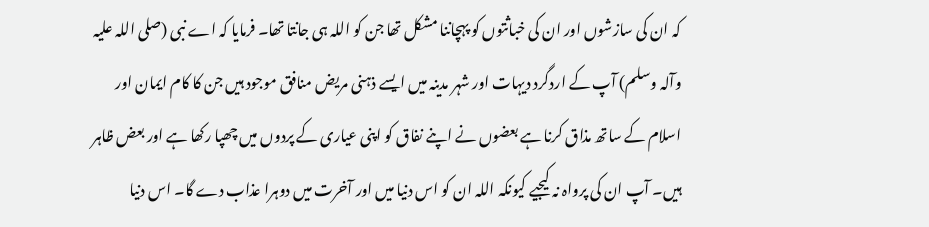کہ ان کی سازشوں اور ان کی خباثتوں کو پہچاننا مشکل تھا جن کو اللہ ہی جانتا تھا۔ فرمایا کہ اے نبی (صلی اللہ علیہ وآلہ وسلم) آپ کے اردگرد دیہات اور شہر مدینہ میں ایسے ذہنی مریض منافق موجود ہیں جن کا کام ایمان اور اسلام کے ساتھ مذاق کرنا ہے بعضوں نے اپنے نفاق کو اپنی عیاری کے پردوں میں چھپا رکھا ہے اور بعض ظاہر ہیں۔ آپ ان کی پرواہ نہ کیجیے کیونکہ اللہ ان کو اس دنیا میں اور آخرت میں دوہرا عذاب دے گا۔ اس دنیا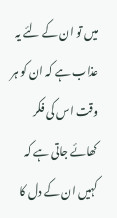میں تو ان کے لئے یہ عذاب ہے کہ ان کو ہر وقت اس کی فکر کھائے جاتی ہے کہ کہیں ان کے دل کا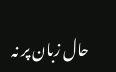حال زبان پر نہ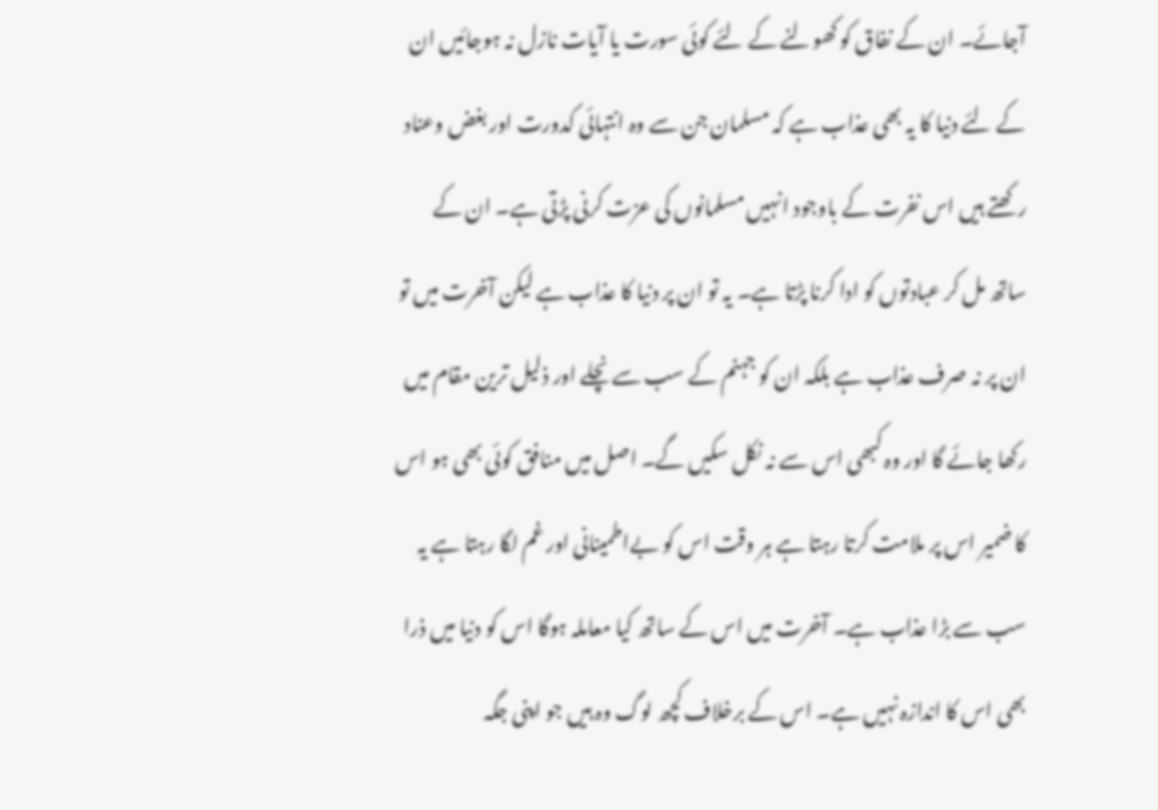آجائے۔ ان کے نفاق کو کھولنے کے لئے کوئی سورت یا آیات نازل نہ ہوجائیں ان کے لئے دنیا کا یہ بھی عذاب ہے کہ مسلمان جن سے وہ انتہائی کدورت اور بغض وعناد رکھتے ہیں اس نفرت کے باوجود انہیں مسلمانوں کی عزت کرنی پڑتی ہے۔ ان کے ساتھ مل کر عبادتوں کو ادا کرنا پڑتا ہے۔ یہ تو ان پر دنیا کا عذاب ہے لیکن آخرت میں تو ان پر نہ صرف عذاب ہے بلکہ ان کو جہنم کے سب سے نچلے اور ذلیل ترین مقام میں رکھا جائے گا اور وہ کبھی اس سے نہ نکل سکیں گے۔ اصل میں منافق کوئی بھی ہو اس کا ضمیر اس پر ملامت کرتا رہتا ہے ہر وقت اس کو بےاطمینانی اور غم لگا رہتا ہے یہ سب سے بڑا عذاب ہے۔ آخرت میں اس کے ساتھ کیا معاملہ ہوگا اس کو دنیا میں ذرا بھی اس کا اندازہ نہیں ہے۔ اس کے برخلاف کچھ لوگ وہ ہیں جو اپنی جگہ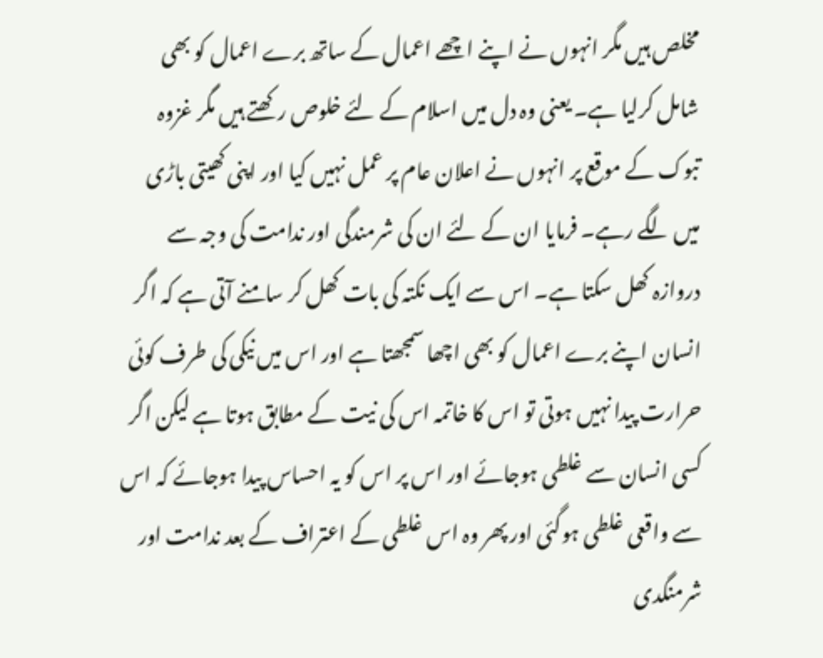مخلص ہیں مگر انہوں نے اپنے اچھے اعمال کے ساتھ برے اعمال کو بھی شامل کرلیا ہے۔ یعنی وہ دل میں اسلام کے لئے خلوص رکھتے ہیں مگر غزوہ تبوک کے موقع پر انہوں نے اعلان عام پر عمل نہیں کیا اور اپنی کھیتی باڑی میں لگے رہے۔ فرمایا ان کے لئے ان کی شرمندگی اور ندامت کی وجہ سے دروازہ کھل سکتا ہے۔ اس سے ایک نکتہ کی بات کھل کر سامنے آتی ہے کہ اگر انسان اپنے برے اعمال کو بھی اچھا سمجھتا ہے اور اس میں نیکی کی طرف کوئی حرارت پیدا نہیں ہوتی تو اس کا خاتمہ اس کی نیت کے مطابق ہوتا ہے لیکن اگر کسی انسان سے غلطی ہوجائے اور اس پر اس کو یہ احساس پیدا ہوجائے کہ اس سے واقعی غلطی ہوگئی اور پھر وہ اس غلطی کے اعتراف کے بعد ندامت اور شرمنگدی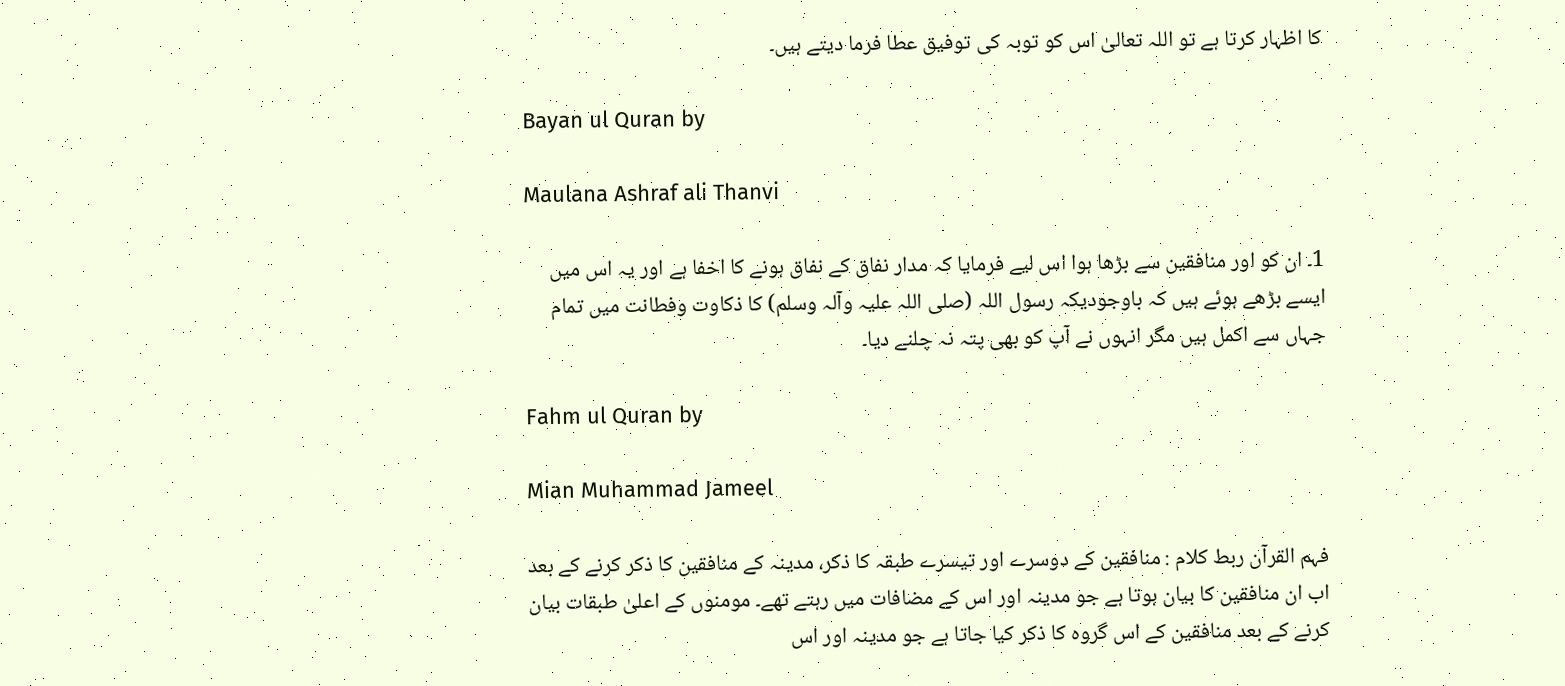کا اظہار کرتا ہے تو اللہ تعالیٰ اس کو توبہ کی توفیق عطا فرما دیتے ہیں۔

Bayan ul Quran by

Maulana Ashraf ali Thanvi

1۔ ان کو اور منافقین سے بڑھا ہوا اس لیے فرمایا کہ مدار نفاق کے نفاق ہونے کا اخفا ہے اور یہ اس میں ایسے بڑھے ہوئے ہیں کہ باوجودیکہ رسول اللہ (صلی اللہ علیہ وآلہ وسلم) کا ذکاوت وفطانت میں تمام جہاں سے اکمل ہیں مگر انہوں نے آپ کو بھی پتہ نہ چلنے دیا۔

Fahm ul Quran by

Mian Muhammad Jameel

فہم القرآن ربط کلام : منافقین کے دوسرے اور تیسرے طبقہ کا ذکر، مدینہ کے منافقین کا ذکر کرنے کے بعد اب ان منافقین کا بیان ہوتا ہے جو مدینہ اور اس کے مضافات میں رہتے تھے۔ مومنوں کے اعلیٰ طبقات بیان کرنے کے بعد منافقین کے اس گروہ کا ذکر کیا جاتا ہے جو مدینہ اور اس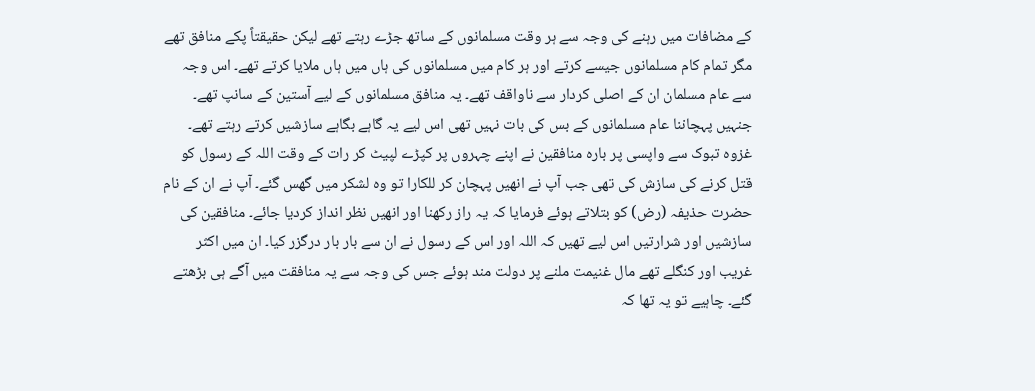کے مضافات میں رہنے کی وجہ سے ہر وقت مسلمانوں کے ساتھ جڑے رہتے تھے لیکن حقیقتاً پکے منافق تھے مگر تمام کام مسلمانوں جیسے کرتے اور ہر کام میں مسلمانوں کی ہاں میں ہاں ملایا کرتے تھے۔ اس وجہ سے عام مسلمان ان کے اصلی کردار سے ناواقف تھے۔ یہ منافق مسلمانوں کے لیے آستین کے سانپ تھے۔ جنہیں پہچاننا عام مسلمانوں کے بس کی بات نہیں تھی اس لیے یہ گاہے بگاہے سازشیں کرتے رہتے تھے۔ غزوہ تبوک سے واپسی پر بارہ منافقین نے اپنے چہروں پر کپڑے لپیٹ کر رات کے وقت اللہ کے رسول کو قتل کرنے کی سازش کی تھی جب آپ نے انھیں پہچان کر للکارا تو وہ لشکر میں گھس گئے۔ آپ نے ان کے نام حضرت حذیفہ (رض) کو بتلاتے ہوئے فرمایا کہ یہ راز رکھنا اور انھیں نظر انداز کردیا جائے۔ منافقین کی سازشیں اور شرارتیں اس لیے تھیں کہ اللہ اور اس کے رسول نے ان سے بار بار درگزر کیا۔ ان میں اکثر غریب اور کنگلے تھے مال غنیمت ملنے پر دولت مند ہوئے جس کی وجہ سے یہ منافقت میں آگے ہی بڑھتے گئے۔ چاہیے تو یہ تھا کہ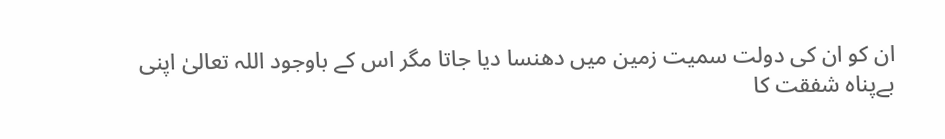ان کو ان کی دولت سمیت زمین میں دھنسا دیا جاتا مگر اس کے باوجود اللہ تعالیٰ اپنی بےپناہ شفقت کا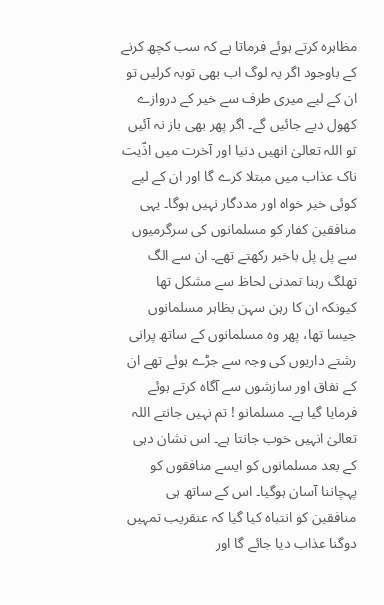مظاہرہ کرتے ہوئے فرماتا ہے کہ سب کچھ کرنے کے باوجود اگر یہ لوگ اب بھی توبہ کرلیں تو ان کے لیے میری طرف سے خیر کے دروازے کھول دیے جائیں گے۔ اگر پھر بھی باز نہ آئیں تو اللہ تعالیٰ انھیں دنیا اور آخرت میں اذّیت ناک عذاب میں مبتلا کرے گا اور ان کے لیے کوئی خیر خواہ اور مددگار نہیں ہوگا۔ یہی منافقین کفار کو مسلمانوں کی سرگرمیوں سے پل پل باخبر رکھتے تھے۔ ان سے الگ تھلگ رہنا تمدنی لحاظ سے مشکل تھا کیونکہ ان کا رہن سہن بظاہر مسلمانوں جیسا تھا، پھر وہ مسلمانوں کے ساتھ پرانی رشتے داریوں کی وجہ سے جڑے ہوئے تھے ان کے نفاق اور سازشوں سے آگاہ کرتے ہوئے فرمایا گیا ہے۔ مسلمانو ! تم نہیں جانتے اللہ تعالیٰ انہیں خوب جانتا ہے۔ اس نشان دہی کے بعد مسلمانوں کو ایسے منافقوں کو پہچاننا آسان ہوگیا۔ اس کے ساتھ ہی منافقین کو انتباہ کیا گیا کہ عنقریب تمہیں دوگنا عذاب دیا جائے گا اور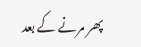پھر مرنے کے بعد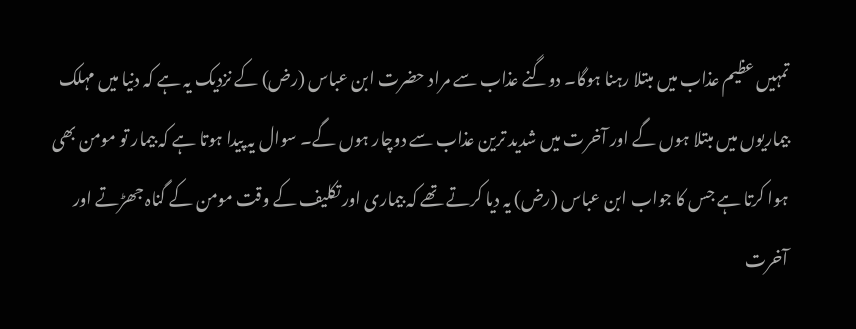تمہیں عظیم عذاب میں مبتلا رہنا ہوگا۔ دوگنے عذاب سے مراد حضرت ابن عباس (رض) کے نزدیک یہ ہے کہ دنیا میں مہلک بیماریوں میں مبتلا ہوں گے اور آخرت میں شدید ترین عذاب سے دوچار ہوں گے۔ سوال یہ پیدا ہوتا ہے کہ بیمار تو مومن بھی ہوا کرتا ہے جس کا جواب ابن عباس (رض) یہ دیا کرتے تھے کہ بیماری اور تکلیف کے وقت مومن کے گناہ جھڑتے اور آخرت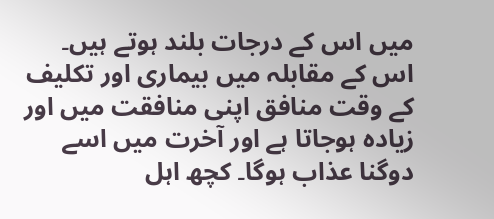میں اس کے درجات بلند ہوتے ہیں۔ اس کے مقابلہ میں بیماری اور تکلیف کے وقت منافق اپنی منافقت میں اور زیادہ ہوجاتا ہے اور آخرت میں اسے دوگنا عذاب ہوگا۔ کچھ اہل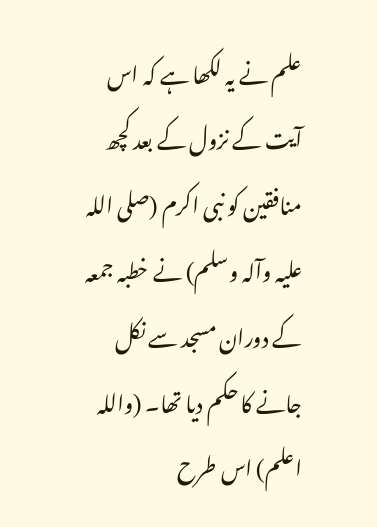علم نے یہ لکھا ہے کہ اس آیت کے نزول کے بعد کچھ منافقین کو نبی اکرم (صلی اللہ علیہ وآلہ وسلم) نے خطبہ جمعہ کے دوران مسجد سے نکل جانے کا حکم دیا تھا۔ (واللہ اعلم) اس طرح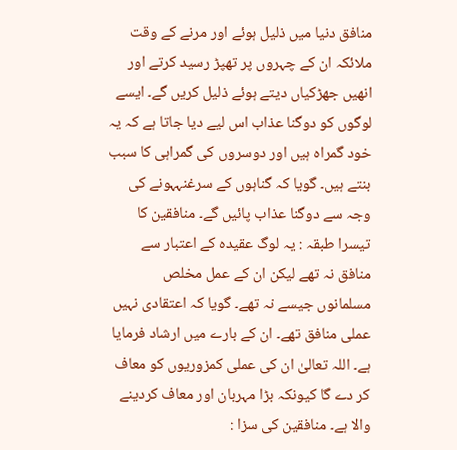منافق دنیا میں ذلیل ہوئے اور مرنے کے وقت ملائکہ ان کے چہروں پر تھپڑ رسید کرتے اور انھیں جھڑکیاں دیتے ہوئے ذلیل کریں گے۔ ایسے لوگوں کو دوگنا عذاب اس لیے دیا جاتا ہے کہ یہ خود گمراہ ہیں اور دوسروں کی گمراہی کا سبب بنتے ہیں۔ گویا کہ گناہوں کے سرغنہہونے کی وجہ سے دوگنا عذاب پائیں گے۔ منافقین کا تیسرا طبقہ : یہ لوگ عقیدہ کے اعتبار سے منافق نہ تھے لیکن ان کے عمل مخلص مسلمانوں جیسے نہ تھے۔ گویا کہ اعتقادی نہیں عملی منافق تھے۔ ان کے بارے میں ارشاد فرمایا ہے۔ اللہ تعالیٰ ان کی عملی کمزوریوں کو معاف کر دے گا کیونکہ بڑا مہربان اور معاف کردینے والا ہے۔ منافقین کی سزا :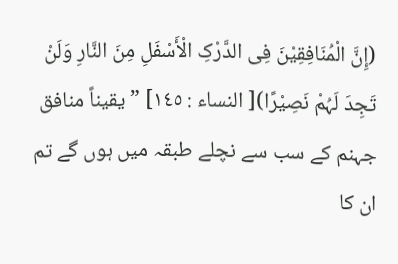(إِنَّ الْمُنَافِقِیْنَ فِی الدَّرْکِ الْأَسْفَلِ مِنَ النَّارِ وَلَنْ تَجِدَ لَہُمْ نَصِیْرًا)[ النساء : ١٤٥] ” یقیناً منافق جہنم کے سب سے نچلے طبقہ میں ہوں گے تم ان کا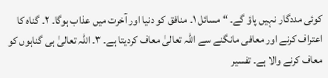کوئی مددگار نہیں پاؤ گے۔ “ مسائل ١۔ منافق کو دنیا اور آخرت میں عذاب ہوگا۔ ٢۔ گناہ کا اعتراف کرنے اور معافی مانگنے سے اللہ تعالیٰ معاف کردیتا ہے۔ ٣۔ اللہ تعالیٰ ہی گناہوں کو معاف کرنے والا ہے۔ تفسیر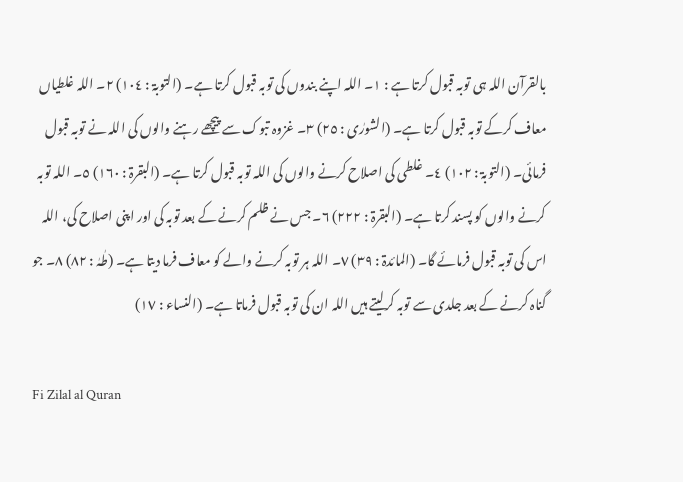بالقرآن اللہ ہی توبہ قبول کرتا ہے : ١۔ اللہ اپنے بندوں کی توبہ قبول کرتا ہے۔ (التوبۃ : ١٠٤) ٢۔ اللہ غلطیاں معاف کرکے توبہ قبول کرتا ہے۔ (الشورٰی : ٢٥) ٣۔ غزوہ تبوک سے پیچھے رہنے والوں کی اللہ نے توبہ قبول فرمائی۔ (التوبۃ : ١٠٢) ٤۔ غلطی کی اصلاح کرنے والوں کی اللہ توبہ قبول کرتا ہے۔ (البقرۃ : ١٦٠) ٥۔ اللہ توبہ کرنے والوں کو پسند کرتا ہے۔ (البقرۃ : ٢٢٢) ٦۔ جس نے ظلم کرنے کے بعد توبہ کی اور اپنی اصلاح کی، اللہ اس کی توبہ قبول فرمائے گا۔ (المائدۃ : ٣٩) ٧۔ اللہ ہر توبہ کرنے والے کو معاف فرما دیتا ہے۔ (طٰہٰ : ٨٢) ٨۔ جو گناہ کرنے کے بعد جلدی سے توبہ کرلیتے ہیں اللہ ان کی توبہ قبول فرماتا ہے۔ (النساء : ١٧)

Fi Zilal al Quran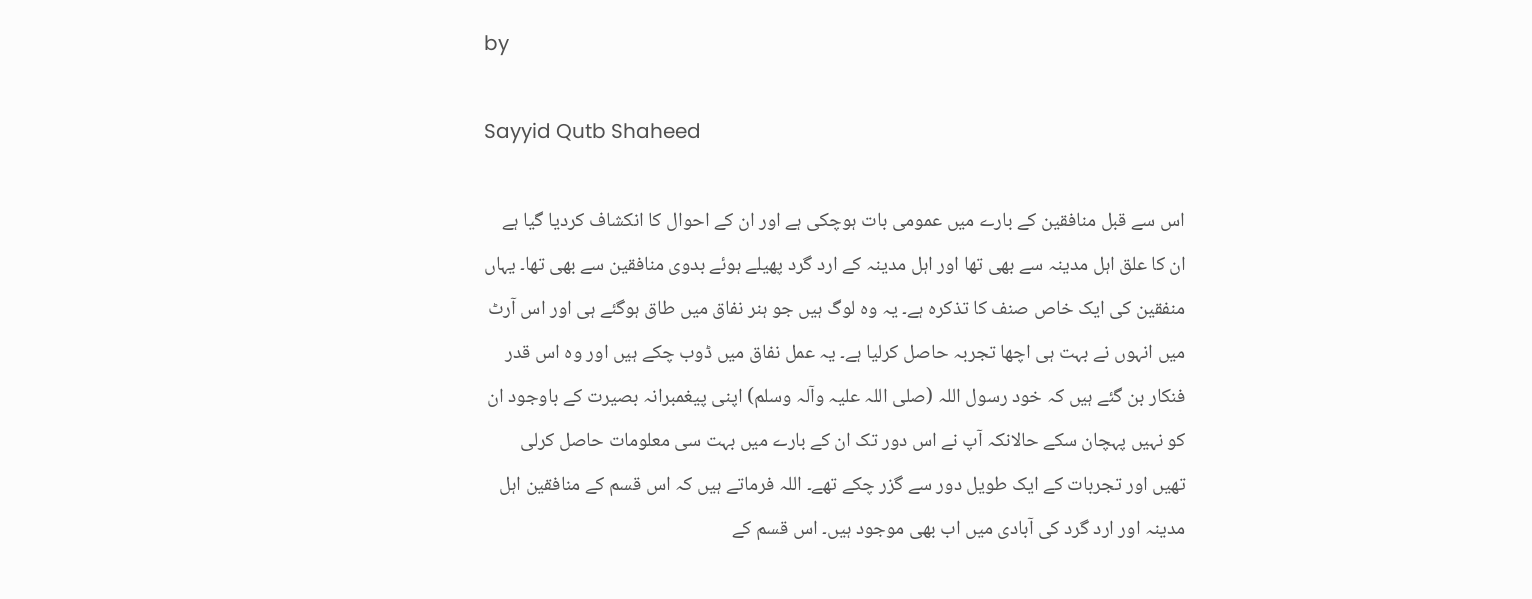by

Sayyid Qutb Shaheed

اس سے قبل منافقین کے بارے میں عمومی بات ہوچکی ہے اور ان کے احوال کا انکشاف کردیا گیا ہے ان کا علق اہل مدینہ سے بھی تھا اور اہل مدینہ کے ارد گرد پھیلے ہوئے بدوی منافقین سے بھی تھا۔ یہاں منفقین کی ایک خاص صنف کا تذکرہ ہے۔ یہ وہ لوگ ہیں جو ہنر نفاق میں طاق ہوگئے ہی اور اس آرٹ میں انہوں نے بہت ہی اچھا تجربہ حاصل کرلیا ہے۔ یہ عمل نفاق میں ڈوب چکے ہیں اور وہ اس قدر فنکار بن گئے ہیں کہ خود رسول اللہ (صلی اللہ علیہ وآلہ وسلم) اپنی پیغمبرانہ بصیرت کے باوجود ان کو نہیں پہچان سکے حالانکہ آپ نے اس دور تک ان کے بارے میں بہت سی معلومات حاصل کرلی تھیں اور تجربات کے ایک طویل دور سے گزر چکے تھے۔ اللہ فرماتے ہیں کہ اس قسم کے منافقین اہل مدینہ اور ارد گرد کی آبادی میں اب بھی موجود ہیں۔ اس قسم کے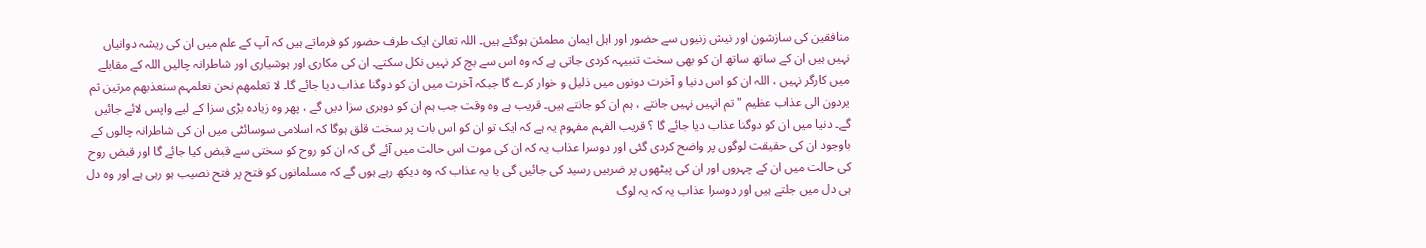منافقین کی سازشون اور نیش زنیوں سے حضور اور اہل ایمان مطمئن ہوگئے ہیں۔ اللہ تعالیٰ ایک طرف حضور کو فرماتے ہیں کہ آپ کے علم میں ان کی ریشہ دوانیاں نہیں ہیں ان کے ساتھ ساتھ ان کو بھی سخت تنبیہہ کردی جاتی ہے کہ وہ اس سے بچ کر نہیں نکل سکتے۔ ان کی مکاری اور ہوشیاری اور شاطرانہ چالیں اللہ کے مقابلے میں کارگر نہیں ، اللہ ان کو اس دنیا و آخرت دونوں میں ذلیل و خوار کرے گا جبکہ آخرت میں ان کو دوگنا عذاب دیا جائے گا۔ لا تعلمھم نحن نعلمہم سنعذبھم مرتین ثم یردون الی عذاب عظیم " تم انہیں نہیں جانتے ، ہم ان کو جانتے ہیں۔ قریب ہے وہ وقت جب ہم ان کو دوہری سزا دیں گے ، پھر وہ زیادہ بڑی سزا کے لیے واپس لائے جائیں گے۔ دنیا میں ان کو دوگنا عذاب دیا جائے گا ؟ قریب الفہم مفہوم یہ ہے کہ ایک تو ان کو اس بات پر سخت قلق ہوگا کہ اسلامی سوسائٹی میں ان کی شاطرانہ چالوں کے باوجود ان کی حقیقت لوگوں پر واضح کردی گئی اور دوسرا عذاب یہ کہ ان کی موت اس حالت میں آئے گی کہ ان کو روح کو سختی سے قبض کیا جائے گا اور قبض روح کی حالت میں ان کے چہروں اور ان کی پیٹھوں پر ضربیں رسید کی جائیں گی یا یہ عذاب کہ وہ دیکھ رہے ہوں گے کہ مسلمانوں کو فتح پر فتح نصیب ہو رہی ہے اور وہ دل ہی دل میں جلتے ہیں اور دوسرا عذاب یہ کہ یہ لوگ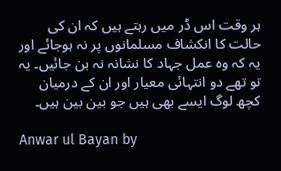ہر وقت اس ڈر میں رہتے ہیں کہ ان کی حالت کا انکشاف مسلمانوں پر نہ ہوجائے اور یہ کہ وہ عمل جہاد کا نشانہ نہ بن جائیں۔ یہ تو تھے دو انتہائی معیار اور ان کے درمیان کچھ لوگ ایسے بھی ہیں جو بین بین ہیں۔

Anwar ul Bayan by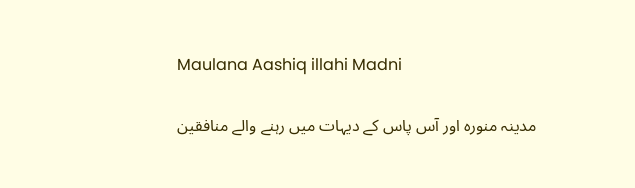Maulana Aashiq illahi Madni

مدینہ منورہ اور آس پاس کے دیہات میں رہنے والے منافقین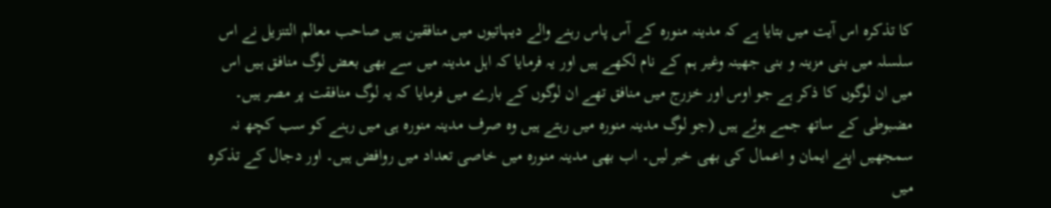کا تذکرہ اس آیت میں بتایا ہے کہ مدینہ منورہ کے آس پاس رہنے والے دیہاتیوں میں منافقین ہیں صاحب معالم التنزیل نے اس سلسلہ میں بنی مزینہ و بنی جھینہ وغیر ہم کے نام لکھے ہیں اور یہ فرمایا کہ اہل مدینہ میں سے بھی بعض لوگ منافق ہیں اس میں ان لوگوں کا ذکر ہے جو اوس اور خزرج میں منافق تھے ان لوگوں کے بارے میں فرمایا کہ یہ لوگ منافقت پر مصر ہیں۔ مضبوطی کے ساتھ جمے ہوئے ہیں (جو لوگ مدینہ منورہ میں رہتے ہیں وہ صرف مدینہ منورہ ہی میں رہنے کو سب کچھ نہ سمجھیں اپنے ایمان و اعمال کی بھی خبر لیں۔ اب بھی مدینہ منورہ میں خاصی تعداد میں روافض ہیں۔ اور دجال کے تذکرہ میں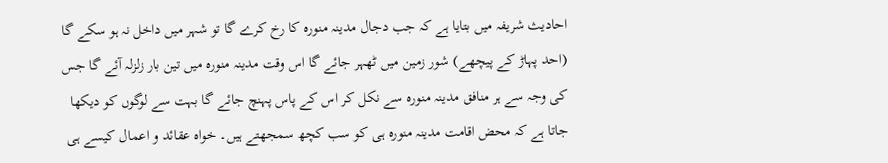احادیث شریفہ میں بتایا ہے کہ جب دجال مدینہ منورہ کا رخ کرے گا تو شہر میں داخل نہ ہو سکے گا (احد پہاڑ کے پیچھے) شور زمین میں ٹھہر جائے گا اس وقت مدینہ منورہ میں تین بار زلزلہ آئے گا جس کی وجہ سے ہر منافق مدینہ منورہ سے نکل کر اس کے پاس پہنچ جائے گا بہت سے لوگوں کو دیکھا جاتا ہے کہ محض اقامت مدینہ منورہ ہی کو سب کچھ سمجھتے ہیں۔ خواہ عقائد و اعمال کیسے ہی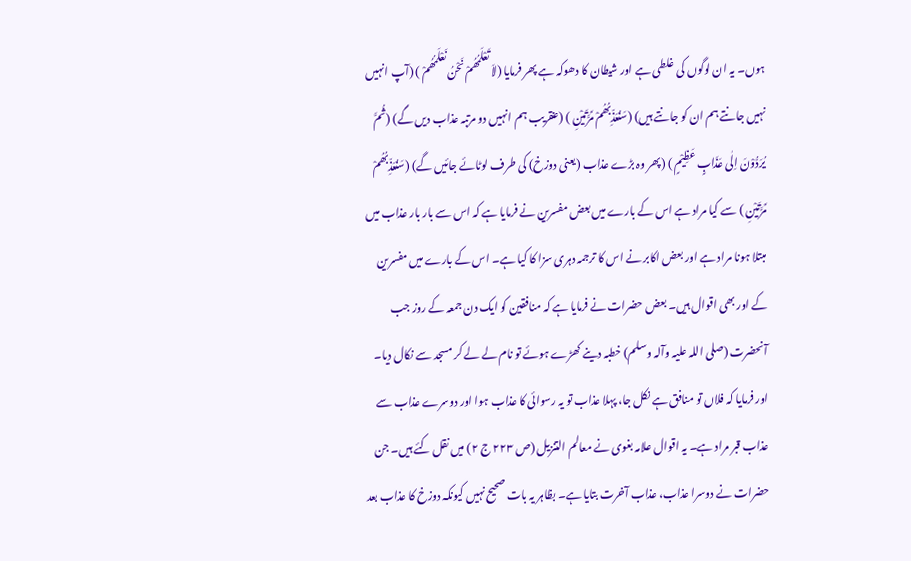ہوں۔ یہ ان لوگوں کی غلطی ہے اور شیطان کا دھوکہ ہے پھر فرمایا (لاَ تَعْلَمُھُمْ نَحْنُ نَعْلَمُھُمْ ) (آپ انہیں نہیں جانتے ہم ان کو جانتے ہیں) (سَنُعَذِّبُھُمْ مَّرَّتَیْنِ ) (عنقریب ہم انہیں دو مرتبہ عذاب دیں گے) (ثُمَّ یُرَدُّوْنَ اِلٰی عَذَابٍ عَظِیْمٍ ) (پھر وہ بڑے عذاب (یعنی دوزخ) کی طرف لوٹائے جائیں گے) (سَنُعَذِّبُھُمْ مَّرَّتَیْنِ ) سے کیا مراد ہے اس کے بارے میں بعض مفسرین نے فرمایا ہے کہ اس سے بار بار عذاب میں مبتلا ہونا مراد ہے اور بعض اکابر نے اس کا ترجمہ دہری سزا کا کیا ہے۔ اس کے بارے میں مفسرین کے اور بھی اقوال ہیں۔ بعض حضرات نے فرمایا ہے کہ منافقین کو ایک دن جمعہ کے روز جب آنحضرت (صلی اللہ علیہ وآلہ وسلم) خطبہ دینے کھڑے ہوئے تو نام لے لے کر مسجد سے نکال دیا۔ اور فرمایا کہ فلاں تو منافق ہے نکل جا، پہلا عذاب تو یہ رسوائی کا عذاب ہوا اور دوسرے عذاب سے عذاب قبر مراد ہے۔ یہ اقوال علامہ بغوی نے معالم التنزیل (ص ٢٢٣ ج ٢) میں نقل کئے ہیں۔ جن حضرات نے دوسرا عذاب، عذاب آخرت بتایا ہے۔ بظاہر یہ بات صحیح نہیں کیونکہ دوزخ کا عذاب بعد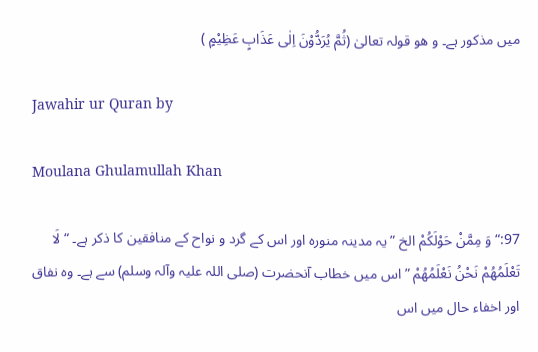میں مذکور ہے۔ و ھو قولہ تعالیٰ (ثُمَّ یُرَدُّوْنَ اِلٰی عَذَابٍ عَظِیْمٍ )

Jawahir ur Quran by

Moulana Ghulamullah Khan

97:“ وَ مِمَّنْ حَوْلَکُمْ الخ ” یہ مدینہ منورہ اور اس کے گرد و نواح کے منافقین کا ذکر ہے۔ “ لَا تَعْلَمُھُمْ نَحْنُ نَعْلَمُھُمْ ” اس میں خطاب آنحضرت (صلی اللہ علیہ وآلہ وسلم) سے ہے۔ وہ نفاق اور اخفاء حال میں اس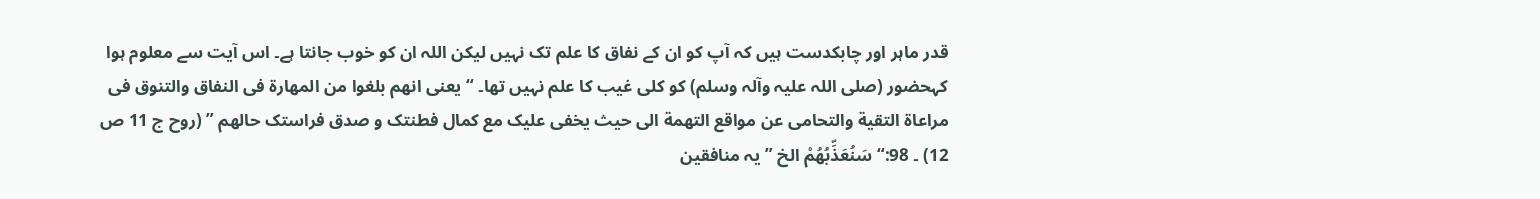قدر ماہر اور چابکدست ہیں کہ آپ کو ان کے نفاق کا علم تک نہیں لیکن اللہ ان کو خوب جانتا ہے۔ اس آیت سے معلوم ہوا کہحضور (صلی اللہ علیہ وآلہ وسلم) کو کلی غیب کا علم نہیں تھا۔ “ یعنی انھم بلغوا من المھارة فی النفاق والتنوق فی مراعاة التقیة والتحامی عن مواقع التھمة الی حیث یخفی علیک مع کمال فطنتک و صدق فراستک حالھم ” (روح ج 11 ص 12) ۔ 98:“ سَنُعَذِّبُھُمْ الخ ” یہ منافقین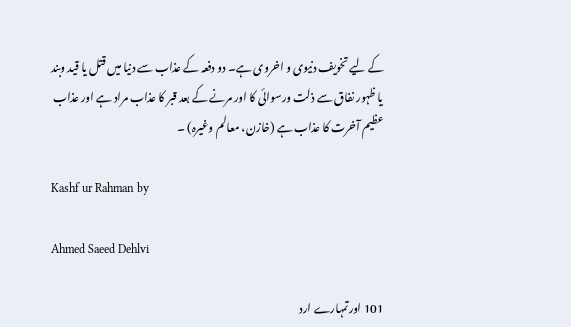کے لیے تخویف دنیوی و اخروی ہے۔ دو دفعہ کے عذاب سے دنیا میں قتل یا قید وبند یا ظہور نفاق سے ذلت ورسوائی کا اور مرنے کے بعد قبر کا عذاب مراد ہے اور عذاب عظیم آخرت کا عذاب ہے (خازن، معالم وغیرہ) ۔

Kashf ur Rahman by

Ahmed Saeed Dehlvi

101 اورتمہارے ارد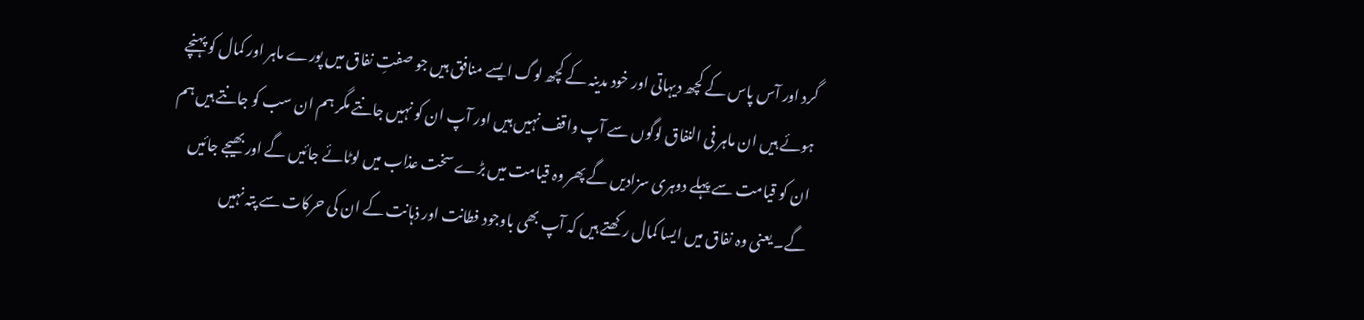گرد اور آس پاس کے کچھ دیہاتی اور خود مدینہ کے کچھ لوگ ایسے منافق ہیں جو صفتِ نفاق میں پورے ماہر اور کمال کو پہنچے ہوئے ہیں ان ماہر فی النفاق لوگوں سے آپ واقف نہیں ہیں اور آپ ان کو نہیں جانتے مگر ہم ان سب کو جانتے ہیں ہم ان کو قیامت سے پہلے دوہری سزادیں گے پھر وہ قیامت میں بڑے سخت عذاب میں لوٹائے جائیں گے اور بھیجے جائیں گے۔ یعنی وہ نفاق میں ایسا کمال رکھتے ہیں کہ آپ بھی باوجود فطانت اور ذہانت کے ان کی حرکات سے پتہ نہیں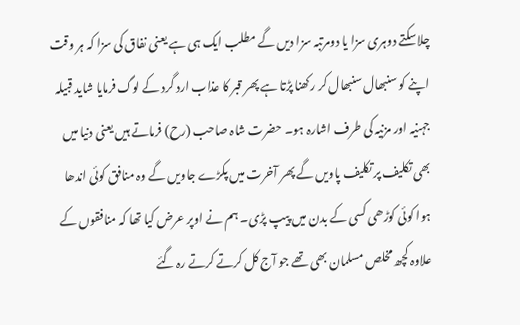چلاسکتے دوہری سزا یا دومرتبہ سزا دیں گے مطلب ایک ہی ہے یعنی نفاق کی سزا کہ ہر وقت اپنے کو سنبھال سنبھال کر رکھنا پڑتا ہے پھر قبر کا عذاب ارد گرد کے لوگ فرمایا شاید قبیلہ جہنیہ اور مزنیہ کی طرف اشارہ ہو۔ حضرت شاہ صاحب (رح) فرماتے ہیں یعنی دنیا میں بھی تکلیف پر تکلیف پاویں گے پھر آخرت میں پکڑے جاویں گے وہ منافق کوئی اندھا ہوا کوئی کوڑھی کسی کے بدن میں پیپ پڑی۔ ہم نے اوپر عرض کیا تھا کہ منافقوں کے علاوہ کچھ مخلص مسلمان بھی تھے جو آج کل کرتے کرتے رہ گئے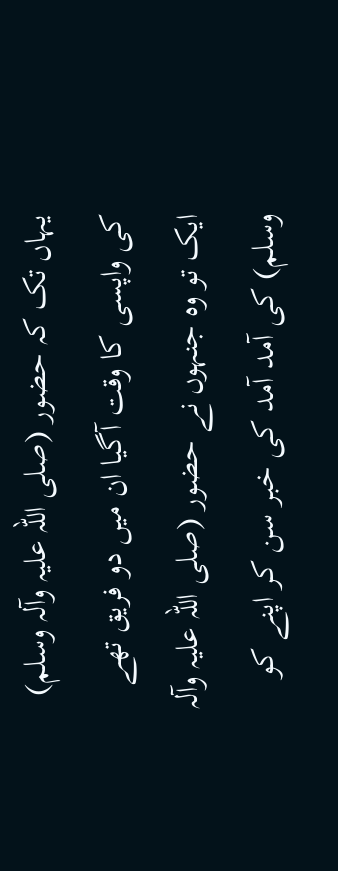یہاں تک کہ حضور (صلی اللہ علیہ وآلہ وسلم) کی واپسی کا وقت آگیا ان میں دو فریق تھے ایک تو وہ جنہوں نے حضور (صلی اللہ علیہ وآلہ وسلم) کی آمد آمد کی خبر سن کر اپنے کو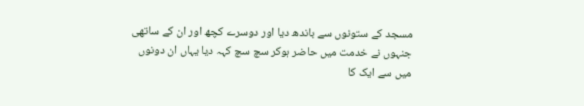مسجد کے ستونوں سے باندھ دیا اور دوسرے کچھ اور ان کے ساتھی جنہوں نے خدمت میں حاضر ہوکر سچ سچ کہہ دیا یہاں ان دونوں میں سے ایک کا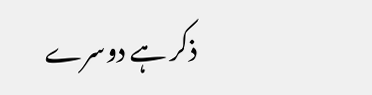ذکر ہے دوسرے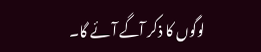لوگوں کا ذکر آگے آئے گا۔